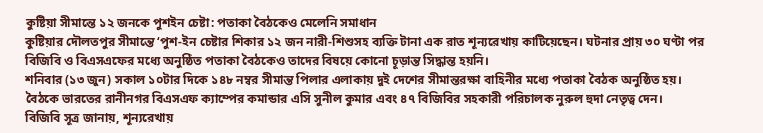কুষ্টিয়া সীমান্তে ১২ জনকে পুশইন চেষ্টা: পতাকা বৈঠকেও মেলেনি সমাধান
কুষ্টিয়ার দৌলতপুর সীমান্তে ‘পুশ-ইন চেষ্টার শিকার ১২ জন নারী-শিশুসহ ব্যক্তি টানা এক রাত শূন্যরেখায় কাটিয়েছেন। ঘটনার প্রায় ৩০ ঘণ্টা পর বিজিবি ও বিএসএফের মধ্যে অনুষ্ঠিত পতাকা বৈঠকেও তাদের বিষয়ে কোনো চূড়ান্ত সিদ্ধান্ত হয়নি।
শনিবার (১৩ জুন) সকাল ১০টার দিকে ১৪৮ নম্বর সীমান্ত পিলার এলাকায় দুই দেশের সীমান্তরক্ষা বাহিনীর মধ্যে পতাকা বৈঠক অনুষ্ঠিত হয়। বৈঠকে ভারতের রানীনগর বিএসএফ ক্যাম্পের কমান্ডার এসি সুনীল কুমার এবং ৪৭ বিজিবির সহকারী পরিচালক নুরুল হুদা নেতৃত্ব দেন।
বিজিবি সূত্র জানায়, শূন্যরেখায়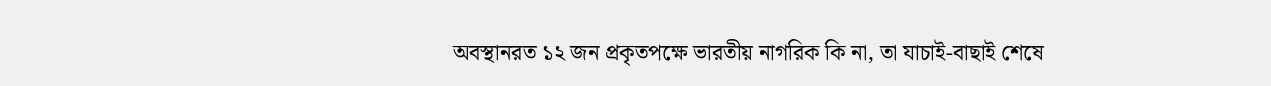অবস্থানরত ১২ জন প্রকৃতপক্ষে ভারতীয় নাগরিক কি না, তা যাচাই-বাছাই শেষে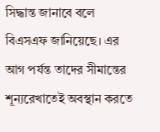সিদ্ধান্ত জানাবে বলে বিএসএফ জানিয়েছে। এর আগ পর্যন্ত তাদের সীমান্তের শূন্যরেখাতেই অবস্থান করতে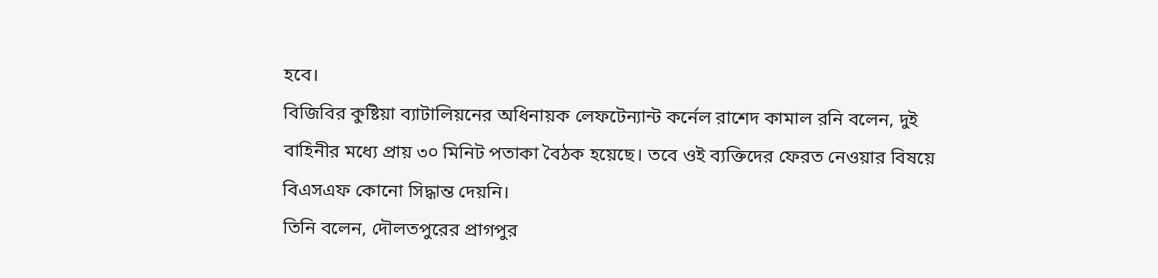হবে।
বিজিবির কুষ্টিয়া ব্যাটালিয়নের অধিনায়ক লেফটেন্যান্ট কর্নেল রাশেদ কামাল রনি বলেন, দুই বাহিনীর মধ্যে প্রায় ৩০ মিনিট পতাকা বৈঠক হয়েছে। তবে ওই ব্যক্তিদের ফেরত নেওয়ার বিষয়ে বিএসএফ কোনো সিদ্ধান্ত দেয়নি।
তিনি বলেন, দৌলতপুরের প্রাগপুর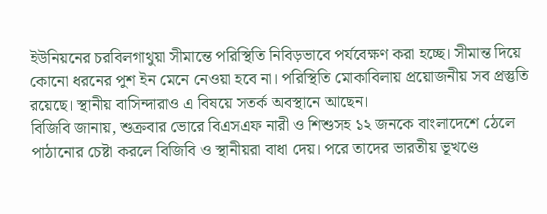ইউনিয়নের চরবিলগাথুয়া সীমান্তে পরিস্থিতি নিবিড়ভাবে পর্যবেক্ষণ করা হচ্ছে। সীমান্ত দিয়ে কোনো ধরনের পুশ ইন মেনে নেওয়া হবে না। পরিস্থিতি মোকাবিলায় প্রয়োজনীয় সব প্রস্তুতি রয়েছে। স্থানীয় বাসিন্দারাও এ বিষয়ে সতর্ক অবস্থানে আছেন।
বিজিবি জানায়, শুক্রবার ভোরে বিএসএফ নারী ও শিশুসহ ১২ জনকে বাংলাদেশে ঠেলে পাঠানোর চেষ্টা করলে বিজিবি ও স্থানীয়রা বাধা দেয়। পরে তাদের ভারতীয় ভূখণ্ডে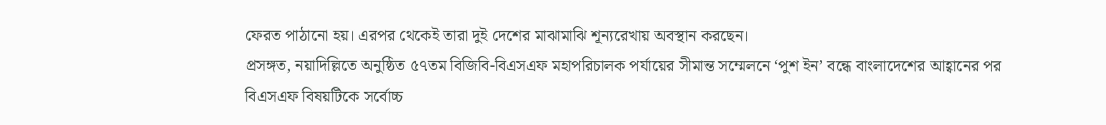ফেরত পাঠানো হয়। এরপর থেকেই তারা দুই দেশের মাঝামাঝি শূন্যরেখায় অবস্থান করছেন।
প্রসঙ্গত, নয়াদিল্লিতে অনুষ্ঠিত ৫৭তম বিজিবি-বিএসএফ মহাপরিচালক পর্যায়ের সীমান্ত সম্মেলনে ‘পুশ ইন’ বন্ধে বাংলাদেশের আহ্বানের পর বিএসএফ বিষয়টিকে সর্বোচ্চ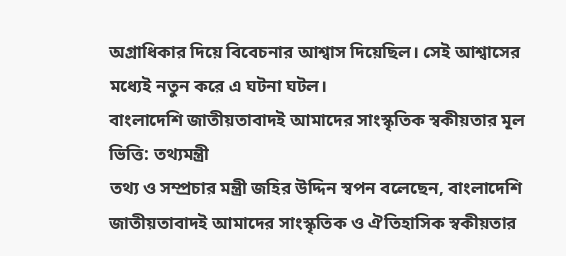অগ্রাধিকার দিয়ে বিবেচনার আশ্বাস দিয়েছিল। সেই আশ্বাসের মধ্যেই নতুন করে এ ঘটনা ঘটল।
বাংলাদেশি জাতীয়তাবাদই আমাদের সাংস্কৃতিক স্বকীয়তার মূল ভিত্তি: তথ্যমন্ত্রী
তথ্য ও সম্প্রচার মন্ত্রী জহির উদ্দিন স্বপন বলেছেন, বাংলাদেশি জাতীয়তাবাদই আমাদের সাংস্কৃতিক ও ঐতিহাসিক স্বকীয়তার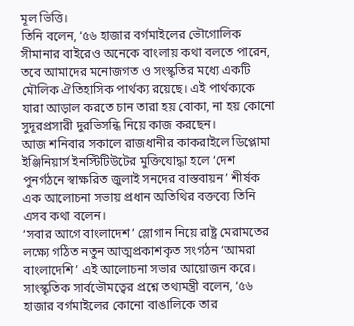মূল ভিত্তি।
তিনি বলেন, ‘৫৬ হাজার বর্গমাইলের ভৌগোলিক সীমানার বাইরেও অনেকে বাংলায় কথা বলতে পারেন, তবে আমাদের মনোজগত ও সংস্কৃতির মধ্যে একটি মৌলিক ঐতিহাসিক পার্থক্য রয়েছে। এই পার্থক্যকে যারা আড়াল করতে চান তারা হয় বোকা, না হয় কোনো সুদূরপ্রসারী দুরভিসন্ধি নিয়ে কাজ করছেন।
আজ শনিবার সকালে রাজধানীর কাকরাইলে ডিপ্লোমা ইঞ্জিনিয়ার্স ইনস্টিটিউটের মুক্তিযোদ্ধা হলে ‘দেশ পুনর্গঠনে স্বাক্ষরিত জুলাই সনদের বাস্তবায়ন’ শীর্ষক এক আলোচনা সভায় প্রধান অতিথির বক্তব্যে তিনি এসব কথা বলেন।
‘সবার আগে বাংলাদেশ’ স্লোগান নিয়ে রাষ্ট্র মেরামতের লক্ষ্যে গঠিত নতুন আত্মপ্রকাশকৃত সংগঠন ‘আমরা বাংলাদেশি’ এই আলোচনা সভার আয়োজন করে।
সাংস্কৃতিক সার্বভৌমত্বের প্রশ্নে তথ্যমন্ত্রী বলেন, ‘৫৬ হাজার বর্গমাইলের কোনো বাঙালিকে তার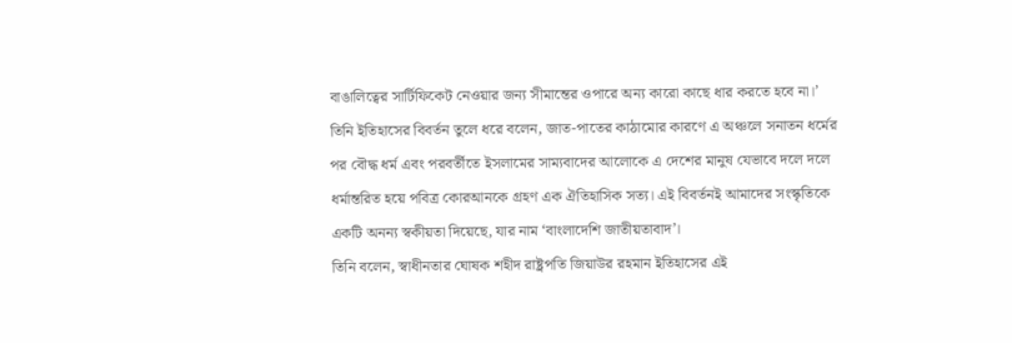বাঙালিত্বের সার্টিফিকেট নেওয়ার জন্য সীমান্তের ওপারে অন্য কারো কাছে ধার করতে হবে না।’
তিনি ইতিহাসের বিবর্তন তুলে ধরে বলেন, জাত-পাতের কাঠামোর কারণে এ অঞ্চলে সনাতন ধর্মের পর বৌদ্ধ ধর্ম এবং পরবর্তীতে ইসলামের সাম্যবাদের আলোকে এ দেশের মানুষ যেভাবে দলে দলে ধর্মান্তরিত হয়ে পবিত্র কোরআনকে গ্রহণ এক ঐতিহাসিক সত্য। এই বিবর্তনই আমাদের সংস্কৃতিকে একটি অনন্য স্বকীয়তা দিয়েছে, যার নাম ‘বাংলাদেশি জাতীয়তাবাদ’।
তিনি বলেন, স্বাধীনতার ঘোষক শহীদ রাষ্ট্রপতি জিয়াউর রহমান ইতিহাসের এই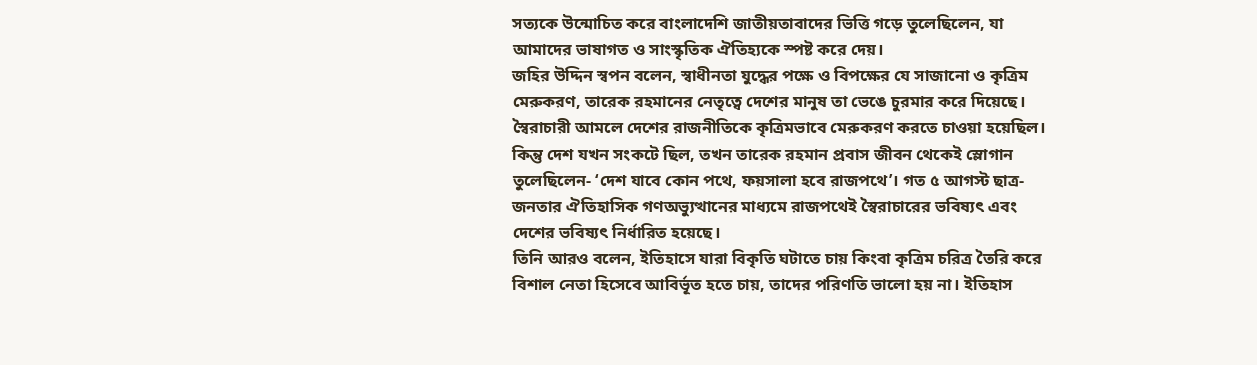সত্যকে উন্মোচিত করে বাংলাদেশি জাতীয়তাবাদের ভিত্তি গড়ে তুলেছিলেন, যা আমাদের ভাষাগত ও সাংস্কৃতিক ঐতিহ্যকে স্পষ্ট করে দেয়।
জহির উদ্দিন স্বপন বলেন, স্বাধীনতা যুদ্ধের পক্ষে ও বিপক্ষের যে সাজানো ও কৃত্রিম মেরুকরণ, তারেক রহমানের নেতৃত্বে দেশের মানুষ তা ভেঙে চুরমার করে দিয়েছে। স্বৈরাচারী আমলে দেশের রাজনীতিকে কৃত্রিমভাবে মেরুকরণ করতে চাওয়া হয়েছিল। কিন্তু দেশ যখন সংকটে ছিল, তখন তারেক রহমান প্রবাস জীবন থেকেই স্লোগান তুলেছিলেন- ‘দেশ যাবে কোন পথে, ফয়সালা হবে রাজপথে’। গত ৫ আগস্ট ছাত্র-জনতার ঐতিহাসিক গণঅভ্যুত্থানের মাধ্যমে রাজপথেই স্বৈরাচারের ভবিষ্যৎ এবং দেশের ভবিষ্যৎ নির্ধারিত হয়েছে।
তিনি আরও বলেন, ইতিহাসে যারা বিকৃতি ঘটাতে চায় কিংবা কৃত্রিম চরিত্র তৈরি করে বিশাল নেতা হিসেবে আবির্ভূত হতে চায়, তাদের পরিণতি ভালো হয় না। ইতিহাস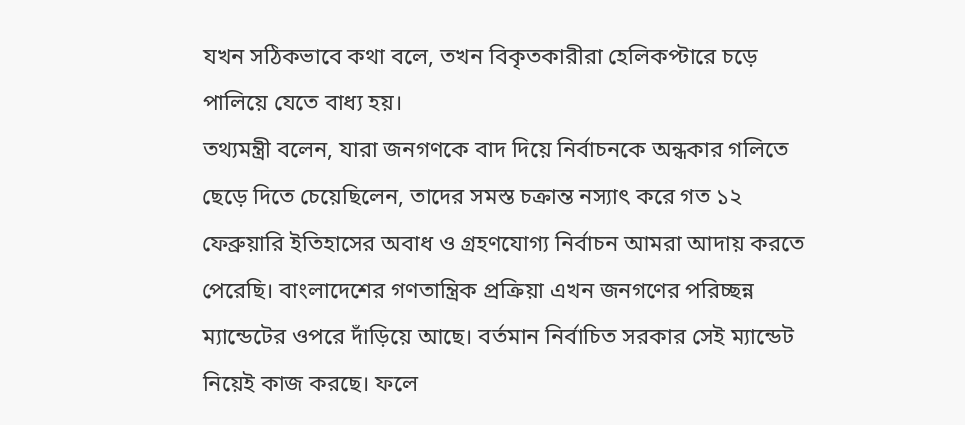যখন সঠিকভাবে কথা বলে, তখন বিকৃতকারীরা হেলিকপ্টারে চড়ে পালিয়ে যেতে বাধ্য হয়।
তথ্যমন্ত্রী বলেন, যারা জনগণকে বাদ দিয়ে নির্বাচনকে অন্ধকার গলিতে ছেড়ে দিতে চেয়েছিলেন, তাদের সমস্ত চক্রান্ত নস্যাৎ করে গত ১২ ফেব্রুয়ারি ইতিহাসের অবাধ ও গ্রহণযোগ্য নির্বাচন আমরা আদায় করতে পেরেছি। বাংলাদেশের গণতান্ত্রিক প্রক্রিয়া এখন জনগণের পরিচ্ছন্ন ম্যান্ডেটের ওপরে দাঁড়িয়ে আছে। বর্তমান নির্বাচিত সরকার সেই ম্যান্ডেট নিয়েই কাজ করছে। ফলে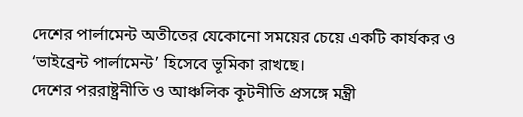দেশের পার্লামেন্ট অতীতের যেকোনো সময়ের চেয়ে একটি কার্যকর ও ‘ভাইব্রেন্ট পার্লামেন্ট’ হিসেবে ভূমিকা রাখছে।
দেশের পররাষ্ট্রনীতি ও আঞ্চলিক কূটনীতি প্রসঙ্গে মন্ত্রী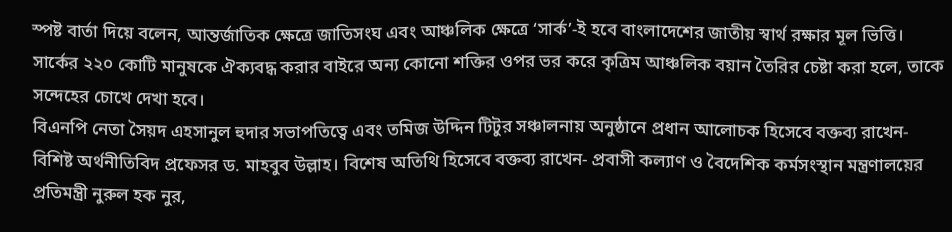স্পষ্ট বার্তা দিয়ে বলেন, আন্তর্জাতিক ক্ষেত্রে জাতিসংঘ এবং আঞ্চলিক ক্ষেত্রে ‘সার্ক’-ই হবে বাংলাদেশের জাতীয় স্বার্থ রক্ষার মূল ভিত্তি। সার্কের ২২০ কোটি মানুষকে ঐক্যবদ্ধ করার বাইরে অন্য কোনো শক্তির ওপর ভর করে কৃত্রিম আঞ্চলিক বয়ান তৈরির চেষ্টা করা হলে, তাকে সন্দেহের চোখে দেখা হবে।
বিএনপি নেতা সৈয়দ এহসানুল হুদার সভাপতিত্বে এবং তমিজ উদ্দিন টিটুর সঞ্চালনায় অনুষ্ঠানে প্রধান আলোচক হিসেবে বক্তব্য রাখেন- বিশিষ্ট অর্থনীতিবিদ প্রফেসর ড. মাহবুব উল্লাহ। বিশেষ অতিথি হিসেবে বক্তব্য রাখেন- প্রবাসী কল্যাণ ও বৈদেশিক কর্মসংস্থান মন্ত্রণালয়ের প্রতিমন্ত্রী নুরুল হক নুর,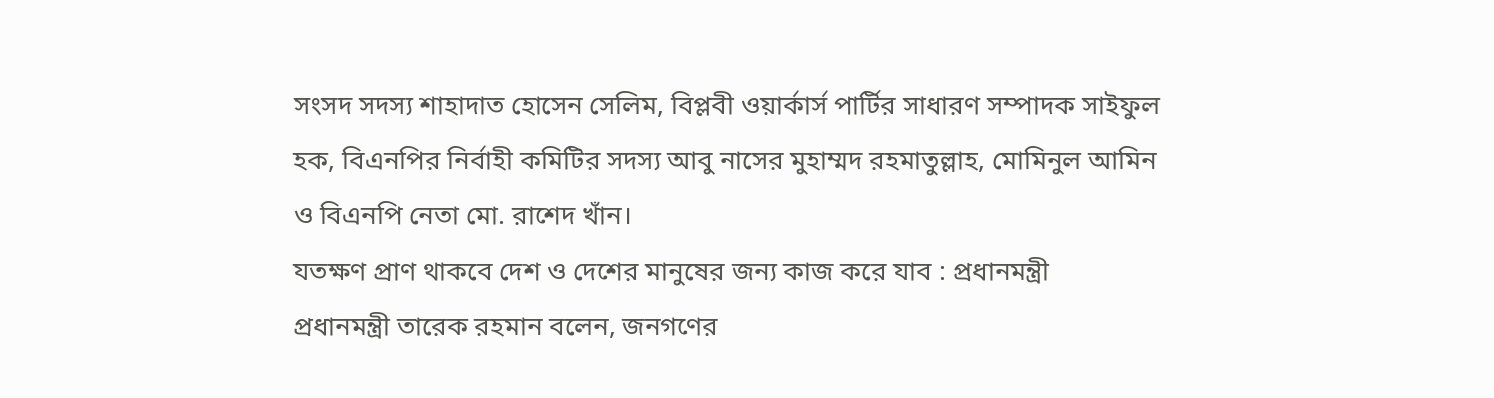সংসদ সদস্য শাহাদাত হোসেন সেলিম, বিপ্লবী ওয়ার্কার্স পার্টির সাধারণ সম্পাদক সাইফুল হক, বিএনপির নির্বাহী কমিটির সদস্য আবু নাসের মুহাম্মদ রহমাতুল্লাহ, মোমিনুল আমিন ও বিএনপি নেতা মো. রাশেদ খাঁন।
যতক্ষণ প্রাণ থাকবে দেশ ও দেশের মানুষের জন্য কাজ করে যাব : প্রধানমন্ত্রী
প্রধানমন্ত্রী তারেক রহমান বলেন, জনগণের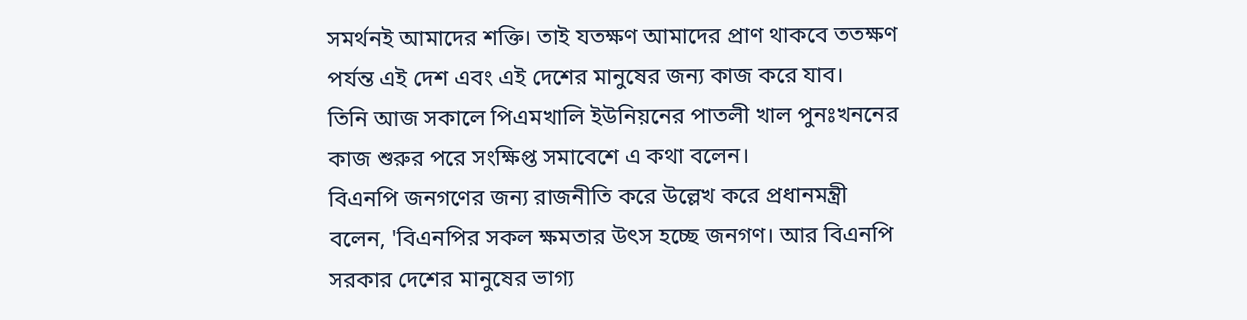সমর্থনই আমাদের শক্তি। তাই যতক্ষণ আমাদের প্রাণ থাকবে ততক্ষণ পর্যন্ত এই দেশ এবং এই দেশের মানুষের জন্য কাজ করে যাব।
তিনি আজ সকালে পিএমখালি ইউনিয়নের পাতলী খাল পুনঃখননের কাজ শুরুর পরে সংক্ষিপ্ত সমাবেশে এ কথা বলেন।
বিএনপি জনগণের জন্য রাজনীতি করে উল্লেখ করে প্রধানমন্ত্রী বলেন, 'বিএনপির সকল ক্ষমতার উৎস হচ্ছে জনগণ। আর বিএনপি সরকার দেশের মানুষের ভাগ্য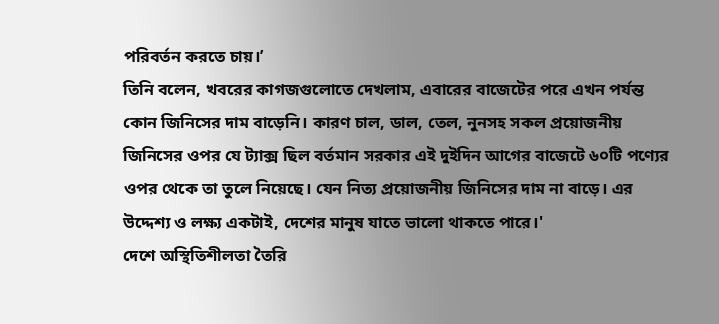পরিবর্তন করতে চায়।’
তিনি বলেন, খবরের কাগজগুলোতে দেখলাম, এবারের বাজেটের পরে এখন পর্যন্ত কোন জিনিসের দাম বাড়েনি। কারণ চাল, ডাল, তেল, নুনসহ সকল প্রয়োজনীয় জিনিসের ওপর যে ট্যাক্স ছিল বর্তমান সরকার এই দুইদিন আগের বাজেটে ৬০টি পণ্যের ওপর থেকে তা তুলে নিয়েছে। যেন নিত্য প্রয়োজনীয় জিনিসের দাম না বাড়ে। এর উদ্দেশ্য ও লক্ষ্য একটাই, দেশের মানুষ যাতে ভালো থাকতে পারে।'
দেশে অস্থিতিশীলতা তৈরি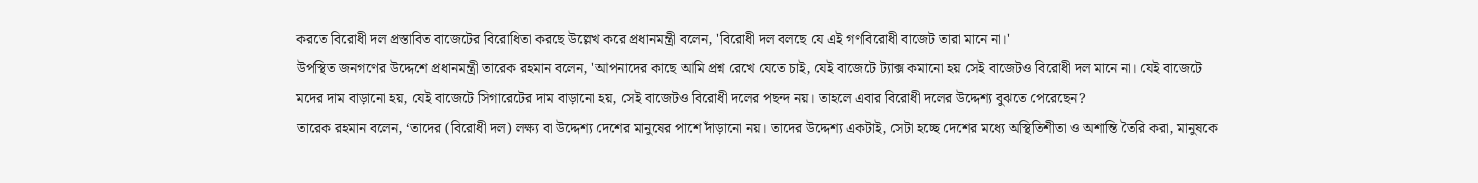করতে বিরোধী দল প্রস্তাবিত বাজেটের বিরোধিতা করছে উল্লেখ করে প্রধানমন্ত্রী বলেন, 'বিরোধী দল বলছে যে এই গণবিরোধী বাজেট তারা মানে না।'
উপস্থিত জনগণের উদ্দেশে প্রধানমন্ত্রী তারেক রহমান বলেন, 'আপনাদের কাছে আমি প্রশ্ন রেখে যেতে চাই, যেই বাজেটে ট্যাক্স কমানো হয় সেই বাজেটও বিরোধী দল মানে না। যেই বাজেটে মদের দাম বাড়ানো হয়, যেই বাজেটে সিগারেটের দাম বাড়ানো হয়, সেই বাজেটও বিরোধী দলের পছন্দ নয়। তাহলে এবার বিরোধী দলের উদ্দেশ্য বুঝতে পেরেছেন?
তারেক রহমান বলেন, ‘তাদের (বিরোধী দল) লক্ষ্য বা উদ্দেশ্য দেশের মানুষের পাশে দাঁড়ানো নয়। তাদের উদ্দেশ্য একটাই, সেটা হচ্ছে দেশের মধ্যে অস্থিতিশীতা ও অশান্তি তৈরি করা, মানুষকে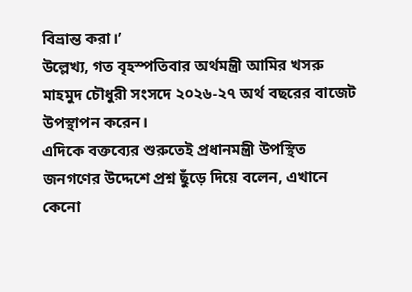বিভ্রান্ত করা।’
উল্লেখ্য, গত বৃহস্পতিবার অর্থমন্ত্রী আমির খসরু মাহমুদ চৌধুরী সংসদে ২০২৬-২৭ অর্থ বছরের বাজেট উপস্থাপন করেন।
এদিকে বক্তব্যের শুরুতেই প্রধানমন্ত্রী উপস্থিত জনগণের উদ্দেশে প্রশ্ন ছুঁড়ে দিয়ে বলেন, এখানে কেনো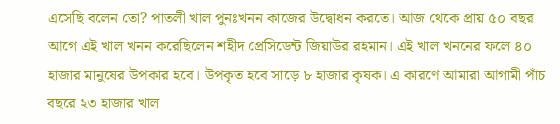এসেছি বলেন তো? পাতলী খাল পুনঃখনন কাজের উদ্বোধন করতে। আজ থেকে প্রায় ৫০ বছর আগে এই খাল খনন করেছিলেন শহীদ প্রেসিডেন্ট জিয়াউর রহমান। এই খাল খননের ফলে ৪০ হাজার মানুষের উপকার হবে। উপকৃত হবে সাড়ে ৮ হাজার কৃষক। এ কারণে আমারা আগামী পাঁচ বছরে ২৩ হাজার খাল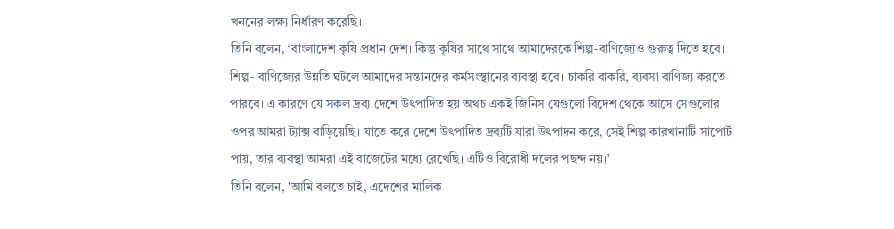খননের লক্ষ্য নির্ধারণ করেছি।
তিনি বলেন, ‘বাংলাদেশ কৃষি প্রধান দেশ। কিন্তু কৃষির সাথে সাথে আমাদেরকে শিল্প-বাণিজ্যেও গুরুত্ব দিতে হবে। শিল্প- বাণিজ্যের উন্নতি ঘটলে আমাদের সন্তানদের কর্মসংস্থানের ব্যবস্থা হবে। চাকরি বাকরি, ব্যবসা বাণিজ্য করতে পারবে। এ কারণে যে সকল দ্রব্য দেশে উৎপাদিত হয় অথচ একই জিনিস যেগুলো বিদেশ থেকে আসে সেগুলোর ওপর আমরা ট্যাক্স বাড়িয়েছি। যাতে করে দেশে উৎপাদিত দ্রব্যটি যারা উৎপাদন করে, সেই শিল্প কারখানাটি সাপোর্ট পায়, তার ব্যবস্থা আমরা এই বাজেটের মধ্যে রেখেছি। এটিও বিরোধী দলের পছন্দ নয়।’
তিনি বলেন, 'আমি বলতে চাই, এদেশের মালিক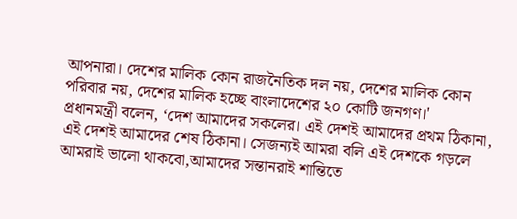আপনারা। দেশের মালিক কোন রাজনৈতিক দল নয়, দেশের মালিক কোন পরিবার নয়, দেশের মালিক হচ্ছে বাংলাদেশের ২০ কোটি জনগণ।'
প্রধানমন্ত্রী বলেন, ‘দেশ আমাদের সকলের। এই দেশই আমাদের প্রথম ঠিকানা, এই দেশই আমাদের শেষ ঠিকানা। সেজন্যই আমরা বলি এই দেশকে গড়লে আমরাই ভালো থাকবো,আমাদের সন্তানরাই শান্তিতে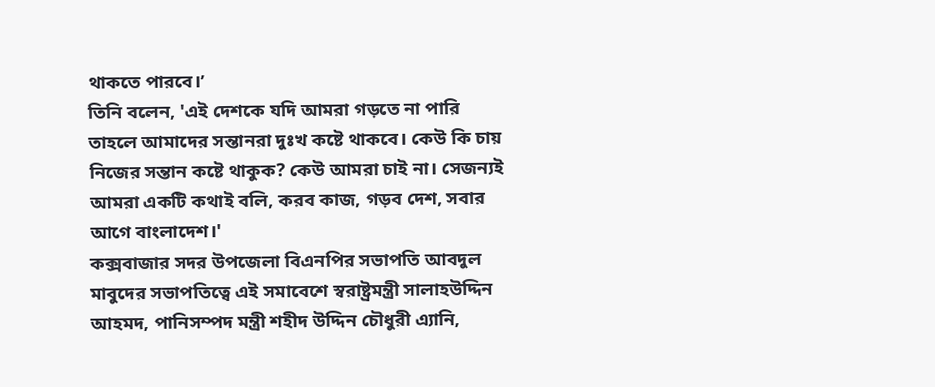থাকতে পারবে।’
তিনি বলেন, 'এই দেশকে যদি আমরা গড়তে না পারি তাহলে আমাদের সন্তানরা দুঃখ কষ্টে থাকবে। কেউ কি চায় নিজের সন্তান কষ্টে থাকুক? কেউ আমরা চাই না। সেজন্যই আমরা একটি কথাই বলি, করব কাজ, গড়ব দেশ, সবার আগে বাংলাদেশ।'
কক্সবাজার সদর উপজেলা বিএনপির সভাপতি আবদুল মাবুদের সভাপতিত্বে এই সমাবেশে স্বরাষ্ট্রমন্ত্রী সালাহউদ্দিন আহমদ, পানিসম্পদ মন্ত্রী শহীদ উদ্দিন চৌধুরী এ্যানি,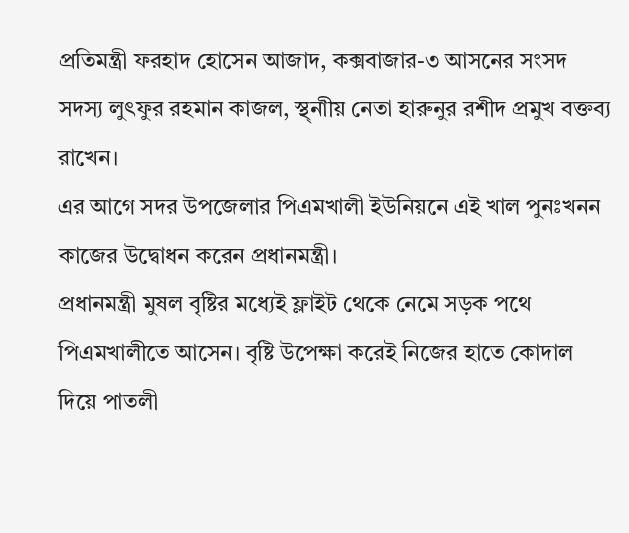প্রতিমন্ত্রী ফরহাদ হোসেন আজাদ, কক্সবাজার-৩ আসনের সংসদ সদস্য লুৎফুর রহমান কাজল, স্থ্নাীয় নেতা হারুনুর রশীদ প্রমুখ বক্তব্য রাখেন।
এর আগে সদর উপজেলার পিএমখালী ইউনিয়নে এই খাল পুনঃখনন কাজের উদ্বোধন করেন প্রধানমন্ত্রী।
প্রধানমন্ত্রী মুষল বৃষ্টির মধ্যেই ফ্লাইট থেকে নেমে সড়ক পথে পিএমখালীতে আসেন। বৃষ্টি উপেক্ষা করেই নিজের হাতে কোদাল দিয়ে পাতলী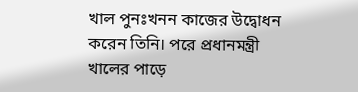খাল পুনঃখনন কাজের উদ্বোধন করেন তিনি। পরে প্রধানমন্ত্রী খালের পাড়ে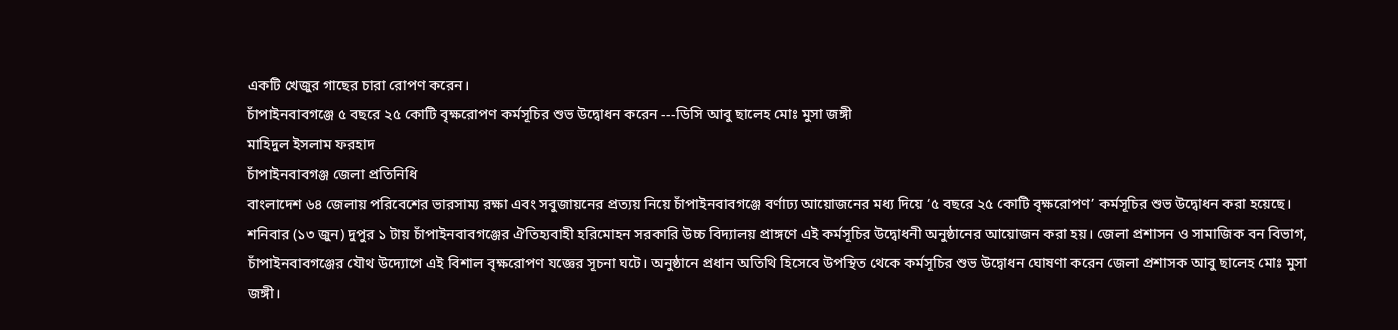একটি খেজুর গাছের চারা রোপণ করেন।
চাঁপাইনবাবগঞ্জে ৫ বছরে ২৫ কোটি বৃক্ষরোপণ কর্মসূচির শুভ উদ্বোধন করেন ---ডিসি আবু ছালেহ মোঃ মুসা জঙ্গী
মাহিদুল ইসলাম ফরহাদ
চাঁপাইনবাবগঞ্জ জেলা প্রতিনিধি
বাংলাদেশ ৬৪ জেলায় পরিবেশের ভারসাম্য রক্ষা এবং সবুজায়নের প্রত্যয় নিয়ে চাঁপাইনবাবগঞ্জে বর্ণাঢ্য আয়োজনের মধ্য দিয়ে ‘৫ বছরে ২৫ কোটি বৃক্ষরোপণ’ কর্মসূচির শুভ উদ্বোধন করা হয়েছে। শনিবার (১৩ জুন) দুপুর ১ টায় চাঁপাইনবাবগঞ্জের ঐতিহ্যবাহী হরিমোহন সরকারি উচ্চ বিদ্যালয় প্রাঙ্গণে এই কর্মসূচির উদ্বোধনী অনুষ্ঠানের আয়োজন করা হয়। জেলা প্রশাসন ও সামাজিক বন বিভাগ, চাঁপাইনবাবগঞ্জের যৌথ উদ্যোগে এই বিশাল বৃক্ষরোপণ যজ্ঞের সূচনা ঘটে। অনুষ্ঠানে প্রধান অতিথি হিসেবে উপস্থিত থেকে কর্মসূচির শুভ উদ্বোধন ঘোষণা করেন জেলা প্রশাসক আবু ছালেহ মোঃ মুসা জঙ্গী।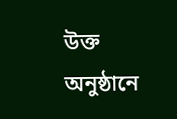উক্ত অনুষ্ঠানে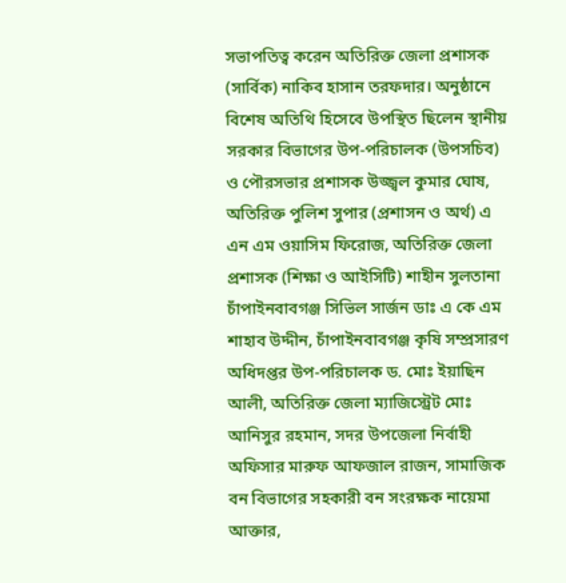সভাপতিত্ব করেন অতিরিক্ত জেলা প্রশাসক (সার্বিক) নাকিব হাসান তরফদার। অনুষ্ঠানে বিশেষ অতিথি হিসেবে উপস্থিত ছিলেন স্থানীয় সরকার বিভাগের উপ-পরিচালক (উপসচিব) ও পৌরসভার প্রশাসক উজ্জ্বল কুমার ঘোষ, অতিরিক্ত পুলিশ সুপার (প্রশাসন ও অর্থ) এ এন এম ওয়াসিম ফিরোজ, অতিরিক্ত জেলা প্রশাসক (শিক্ষা ও আইসিটি) শাহীন সুলতানা চাঁপাইনবাবগঞ্জ সিভিল সার্জন ডাঃ এ কে এম শাহাব উদ্দীন, চাঁপাইনবাবগঞ্জ কৃষি সম্প্রসারণ অধিদপ্তর উপ-পরিচালক ড. মোঃ ইয়াছিন আলী, অতিরিক্ত জেলা ম্যাজিস্ট্রেট মোঃ আনিসুর রহমান, সদর উপজেলা নির্বাহী অফিসার মারুফ আফজাল রাজন, সামাজিক বন বিভাগের সহকারী বন সংরক্ষক নায়েমা আক্তার,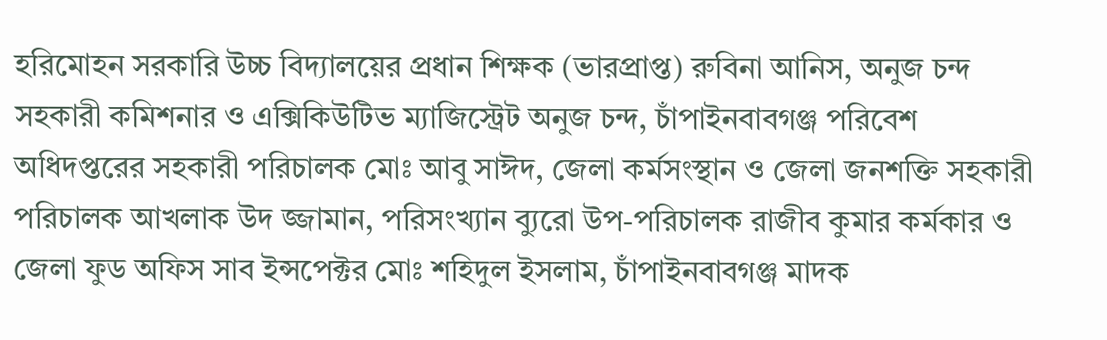হরিমোহন সরকারি উচ্চ বিদ্যালয়ের প্রধান শিক্ষক (ভারপ্রাপ্ত) রুবিনা আনিস, অনুজ চন্দ সহকারী কমিশনার ও এক্সিকিউটিভ ম্যাজিস্ট্রেট অনুজ চন্দ, চাঁপাইনবাবগঞ্জ পরিবেশ অধিদপ্তরের সহকারী পরিচালক মোঃ আবু সাঈদ, জেলা কর্মসংস্থান ও জেলা জনশক্তি সহকারী পরিচালক আখলাক উদ জ্জামান, পরিসংখ্যান ব্যুরো উপ-পরিচালক রাজীব কুমার কর্মকার ও জেলা ফুড অফিস সাব ইন্সপেক্টর মোঃ শহিদুল ইসলাম, চাঁপাইনবাবগঞ্জ মাদক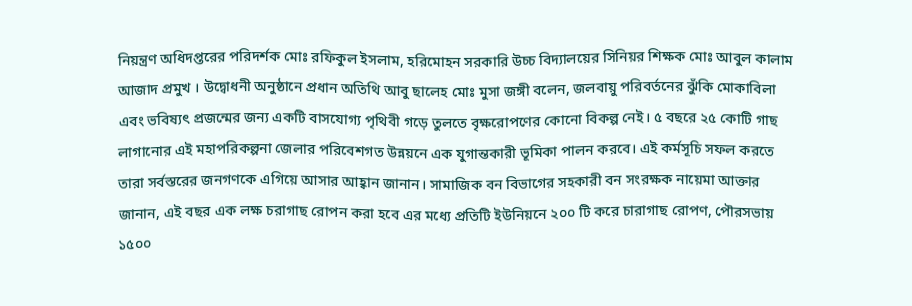নিয়ন্ত্রণ অধিদপ্তরের পরিদর্শক মোঃ রফিকুল ইসলাম, হরিমোহন সরকারি উচ্চ বিদ্যালয়ের সিনিয়র শিক্ষক মোঃ আবুল কালাম আজাদ প্রমুখ । উদ্বোধনী অনুষ্ঠানে প্রধান অতিথি আবু ছালেহ মোঃ মুসা জঙ্গী বলেন, জলবায়ু পরিবর্তনের ঝুঁকি মোকাবিলা এবং ভবিষ্যৎ প্রজন্মের জন্য একটি বাসযোগ্য পৃথিবী গড়ে তুলতে বৃক্ষরোপণের কোনো বিকল্প নেই। ৫ বছরে ২৫ কোটি গাছ লাগানোর এই মহাপরিকল্পনা জেলার পরিবেশগত উন্নয়নে এক যুগান্তকারী ভূমিকা পালন করবে। এই কর্মসূচি সফল করতে তারা সর্বস্তরের জনগণকে এগিয়ে আসার আহ্বান জানান। সামাজিক বন বিভাগের সহকারী বন সংরক্ষক নায়েমা আক্তার জানান, এই বছর এক লক্ষ চরাগাছ রোপন করা হবে এর মধ্যে প্রতিটি ইউনিয়নে ২০০ টি করে চারাগাছ রোপণ, পৌরসভায় ১৫০০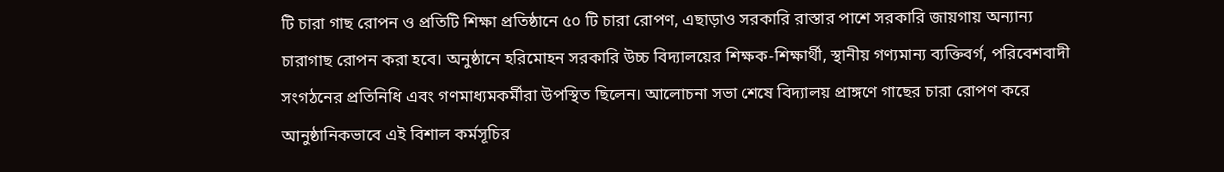টি চারা গাছ রোপন ও প্রতিটি শিক্ষা প্রতিষ্ঠানে ৫০ টি চারা রোপণ, এছাড়াও সরকারি রাস্তার পাশে সরকারি জায়গায় অন্যান্য চারাগাছ রোপন করা হবে। অনুষ্ঠানে হরিমোহন সরকারি উচ্চ বিদ্যালয়ের শিক্ষক-শিক্ষার্থী, স্থানীয় গণ্যমান্য ব্যক্তিবর্গ, পরিবেশবাদী সংগঠনের প্রতিনিধি এবং গণমাধ্যমকর্মীরা উপস্থিত ছিলেন। আলোচনা সভা শেষে বিদ্যালয় প্রাঙ্গণে গাছের চারা রোপণ করে আনুষ্ঠানিকভাবে এই বিশাল কর্মসূচির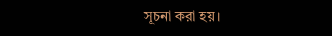সূচনা করা হয়।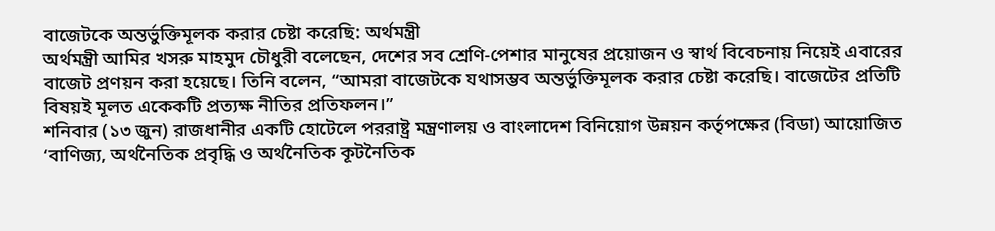বাজেটকে অন্তর্ভুক্তিমূলক করার চেষ্টা করেছি: অর্থমন্ত্রী
অর্থমন্ত্রী আমির খসরু মাহমুদ চৌধুরী বলেছেন, দেশের সব শ্রেণি-পেশার মানুষের প্রয়োজন ও স্বার্থ বিবেচনায় নিয়েই এবারের বাজেট প্রণয়ন করা হয়েছে। তিনি বলেন, “আমরা বাজেটকে যথাসম্ভব অন্তর্ভুক্তিমূলক করার চেষ্টা করেছি। বাজেটের প্রতিটি বিষয়ই মূলত একেকটি প্রত্যক্ষ নীতির প্রতিফলন।”
শনিবার (১৩ জুন) রাজধানীর একটি হোটেলে পররাষ্ট্র মন্ত্রণালয় ও বাংলাদেশ বিনিয়োগ উন্নয়ন কর্তৃপক্ষের (বিডা) আয়োজিত ‘বাণিজ্য, অর্থনৈতিক প্রবৃদ্ধি ও অর্থনৈতিক কূটনৈতিক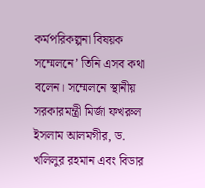কর্মপরিকল্পনা বিষয়ক সম্মেলনে’ তিনি এসব কথা বলেন। সম্মেলনে স্থানীয় সরকারমন্ত্রী মির্জা ফখরুল ইসলাম আলমগীর, ড. খলিলুর রহমান এবং বিডার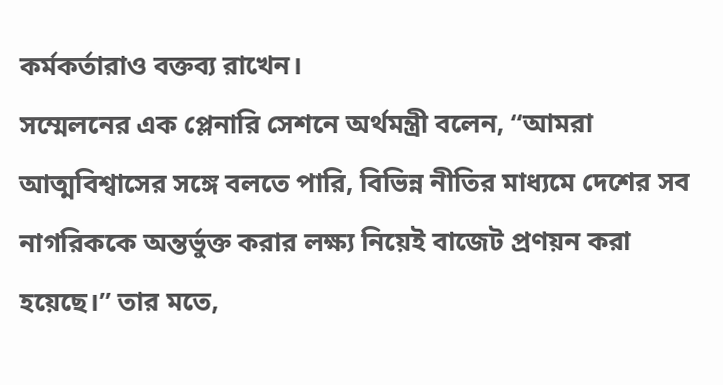কর্মকর্তারাও বক্তব্য রাখেন।
সম্মেলনের এক প্লেনারি সেশনে অর্থমন্ত্রী বলেন, “আমরা আত্মবিশ্বাসের সঙ্গে বলতে পারি, বিভিন্ন নীতির মাধ্যমে দেশের সব নাগরিককে অন্তর্ভুক্ত করার লক্ষ্য নিয়েই বাজেট প্রণয়ন করা হয়েছে।” তার মতে,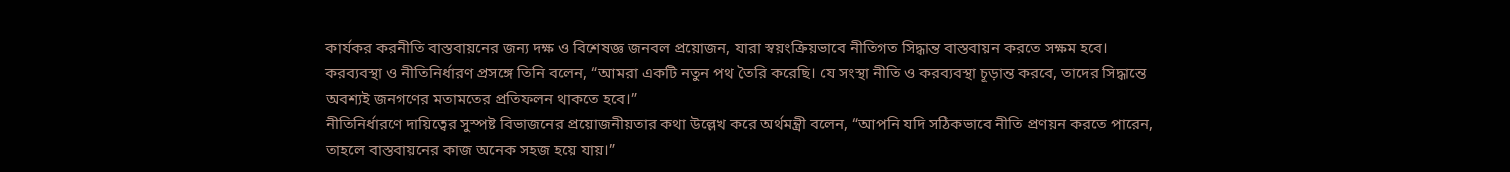কার্যকর করনীতি বাস্তবায়নের জন্য দক্ষ ও বিশেষজ্ঞ জনবল প্রয়োজন, যারা স্বয়ংক্রিয়ভাবে নীতিগত সিদ্ধান্ত বাস্তবায়ন করতে সক্ষম হবে।
করব্যবস্থা ও নীতিনির্ধারণ প্রসঙ্গে তিনি বলেন, “আমরা একটি নতুন পথ তৈরি করেছি। যে সংস্থা নীতি ও করব্যবস্থা চূড়ান্ত করবে, তাদের সিদ্ধান্তে অবশ্যই জনগণের মতামতের প্রতিফলন থাকতে হবে।”
নীতিনির্ধারণে দায়িত্বের সুস্পষ্ট বিভাজনের প্রয়োজনীয়তার কথা উল্লেখ করে অর্থমন্ত্রী বলেন, “আপনি যদি সঠিকভাবে নীতি প্রণয়ন করতে পারেন, তাহলে বাস্তবায়নের কাজ অনেক সহজ হয়ে যায়।”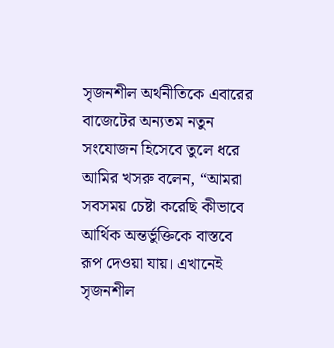সৃজনশীল অর্থনীতিকে এবারের বাজেটের অন্যতম নতুন সংযোজন হিসেবে তুলে ধরে আমির খসরু বলেন, “আমরা সবসময় চেষ্টা করেছি কীভাবে আর্থিক অন্তর্ভুক্তিকে বাস্তবে রূপ দেওয়া যায়। এখানেই সৃজনশীল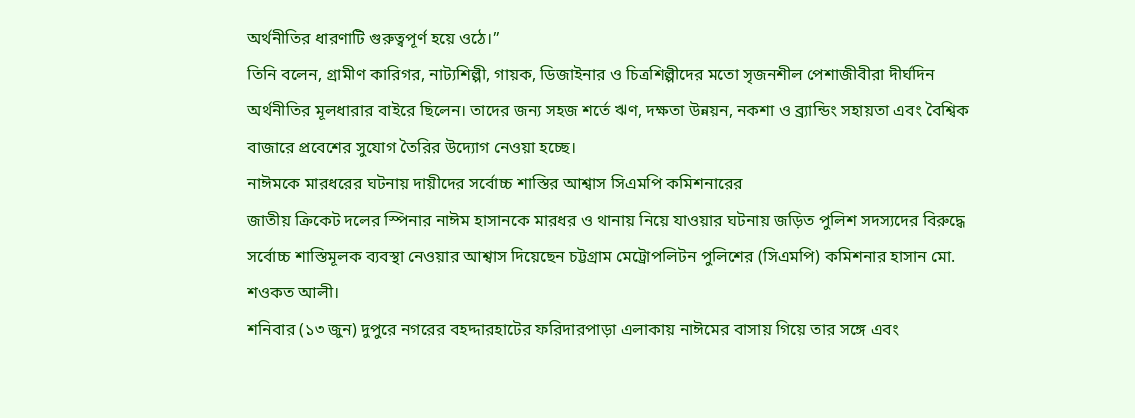অর্থনীতির ধারণাটি গুরুত্বপূর্ণ হয়ে ওঠে।”
তিনি বলেন, গ্রামীণ কারিগর, নাট্যশিল্পী, গায়ক, ডিজাইনার ও চিত্রশিল্পীদের মতো সৃজনশীল পেশাজীবীরা দীর্ঘদিন অর্থনীতির মূলধারার বাইরে ছিলেন। তাদের জন্য সহজ শর্তে ঋণ, দক্ষতা উন্নয়ন, নকশা ও ব্র্যান্ডিং সহায়তা এবং বৈশ্বিক বাজারে প্রবেশের সুযোগ তৈরির উদ্যোগ নেওয়া হচ্ছে।
নাঈমকে মারধরের ঘটনায় দায়ীদের সর্বোচ্চ শাস্তির আশ্বাস সিএমপি কমিশনারের
জাতীয় ক্রিকেট দলের স্পিনার নাঈম হাসানকে মারধর ও থানায় নিয়ে যাওয়ার ঘটনায় জড়িত পুলিশ সদস্যদের বিরুদ্ধে সর্বোচ্চ শাস্তিমূলক ব্যবস্থা নেওয়ার আশ্বাস দিয়েছেন চট্টগ্রাম মেট্রোপলিটন পুলিশের (সিএমপি) কমিশনার হাসান মো. শওকত আলী।
শনিবার (১৩ জুন) দুপুরে নগরের বহদ্দারহাটের ফরিদারপাড়া এলাকায় নাঈমের বাসায় গিয়ে তার সঙ্গে এবং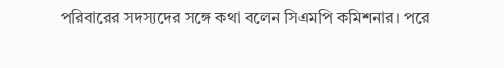পরিবারের সদস্যদের সঙ্গে কথা বলেন সিএমপি কমিশনার। পরে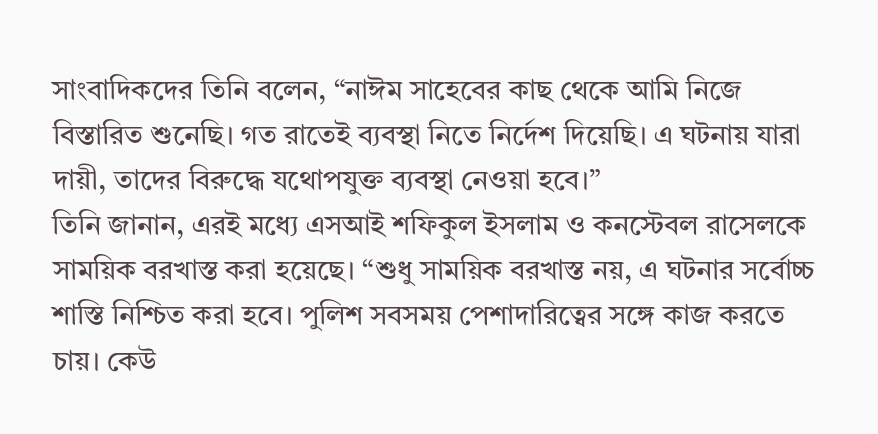সাংবাদিকদের তিনি বলেন, “নাঈম সাহেবের কাছ থেকে আমি নিজে বিস্তারিত শুনেছি। গত রাতেই ব্যবস্থা নিতে নির্দেশ দিয়েছি। এ ঘটনায় যারা দায়ী, তাদের বিরুদ্ধে যথোপযুক্ত ব্যবস্থা নেওয়া হবে।”
তিনি জানান, এরই মধ্যে এসআই শফিকুল ইসলাম ও কনস্টেবল রাসেলকে সাময়িক বরখাস্ত করা হয়েছে। “শুধু সাময়িক বরখাস্ত নয়, এ ঘটনার সর্বোচ্চ শাস্তি নিশ্চিত করা হবে। পুলিশ সবসময় পেশাদারিত্বের সঙ্গে কাজ করতে চায়। কেউ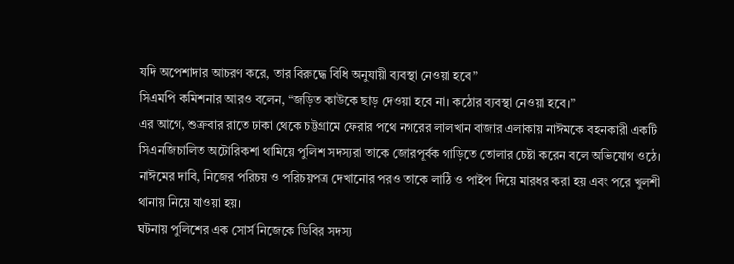যদি অপেশাদার আচরণ করে, তার বিরুদ্ধে বিধি অনুযায়ী ব্যবস্থা নেওয়া হবে”
সিএমপি কমিশনার আরও বলেন, “জড়িত কাউকে ছাড় দেওয়া হবে না। কঠোর ব্যবস্থা নেওয়া হবে।”
এর আগে, শুক্রবার রাতে ঢাকা থেকে চট্টগ্রামে ফেরার পথে নগরের লালখান বাজার এলাকায় নাঈমকে বহনকারী একটি সিএনজিচালিত অটোরিকশা থামিয়ে পুলিশ সদস্যরা তাকে জোরপূর্বক গাড়িতে তোলার চেষ্টা করেন বলে অভিযোগ ওঠে। নাঈমের দাবি, নিজের পরিচয় ও পরিচয়পত্র দেখানোর পরও তাকে লাঠি ও পাইপ দিয়ে মারধর করা হয় এবং পরে খুলশী থানায় নিয়ে যাওয়া হয়।
ঘটনায় পুলিশের এক সোর্স নিজেকে ডিবির সদস্য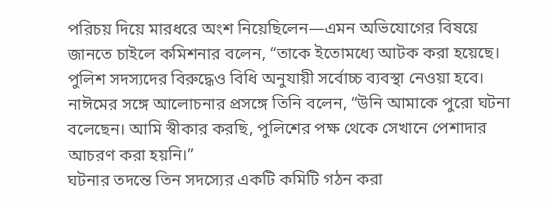পরিচয় দিয়ে মারধরে অংশ নিয়েছিলেন—এমন অভিযোগের বিষয়ে জানতে চাইলে কমিশনার বলেন, “তাকে ইতোমধ্যে আটক করা হয়েছে। পুলিশ সদস্যদের বিরুদ্ধেও বিধি অনুযায়ী সর্বোচ্চ ব্যবস্থা নেওয়া হবে।
নাঈমের সঙ্গে আলোচনার প্রসঙ্গে তিনি বলেন, “উনি আমাকে পুরো ঘটনা বলেছেন। আমি স্বীকার করছি, পুলিশের পক্ষ থেকে সেখানে পেশাদার আচরণ করা হয়নি।”
ঘটনার তদন্তে তিন সদস্যের একটি কমিটি গঠন করা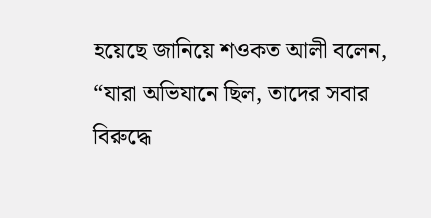হয়েছে জানিয়ে শওকত আলী বলেন, “যারা অভিযানে ছিল, তাদের সবার বিরুদ্ধে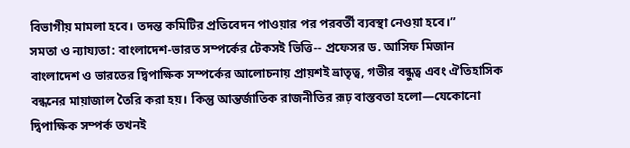বিভাগীয় মামলা হবে। তদন্ত কমিটির প্রতিবেদন পাওয়ার পর পরবর্তী ব্যবস্থা নেওয়া হবে।”
সমতা ও ন্যায্যতা: বাংলাদেশ-ভারত সম্পর্কের টেকসই ভিত্তি-- প্রফেসর ড. আসিফ মিজান
বাংলাদেশ ও ভারতের দ্বিপাক্ষিক সম্পর্কের আলোচনায় প্রায়শই ভ্রাতৃত্ব, গভীর বন্ধুত্ব এবং ঐতিহাসিক বন্ধনের মায়াজাল তৈরি করা হয়। কিন্তু আন্তর্জাতিক রাজনীতির রূঢ় বাস্তবতা হলো—যেকোনো দ্বিপাক্ষিক সম্পর্ক তখনই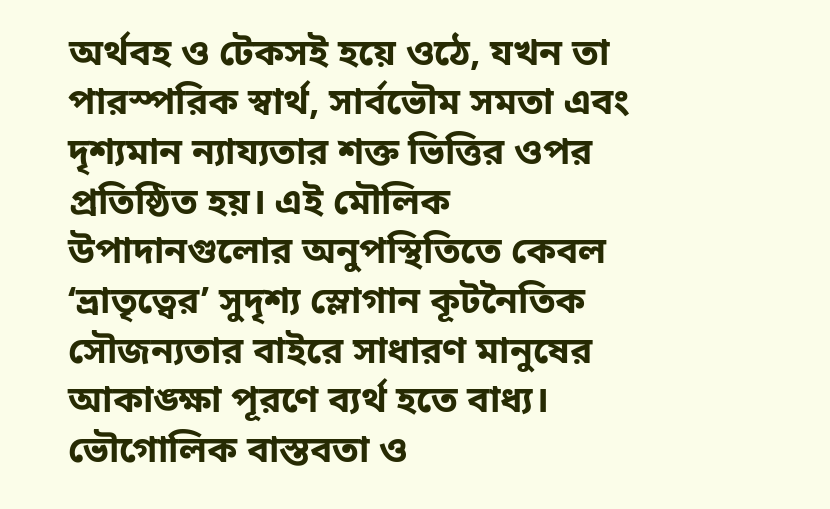অর্থবহ ও টেকসই হয়ে ওঠে, যখন তা পারস্পরিক স্বার্থ, সার্বভৌম সমতা এবং দৃশ্যমান ন্যায্যতার শক্ত ভিত্তির ওপর প্রতিষ্ঠিত হয়। এই মৌলিক উপাদানগুলোর অনুপস্থিতিতে কেবল ‘ভ্রাতৃত্বের’ সুদৃশ্য স্লোগান কূটনৈতিক সৌজন্যতার বাইরে সাধারণ মানুষের আকাঙ্ক্ষা পূরণে ব্যর্থ হতে বাধ্য।
ভৌগোলিক বাস্তবতা ও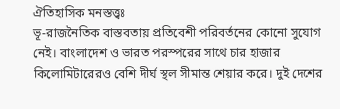ঐতিহাসিক মনস্তত্ত্বঃ
ভূ-রাজনৈতিক বাস্তবতায় প্রতিবেশী পরিবর্তনের কোনো সুযোগ নেই। বাংলাদেশ ও ভারত পরস্পরের সাথে চার হাজার কিলোমিটারেরও বেশি দীর্ঘ স্থল সীমান্ত শেয়ার করে। দুই দেশের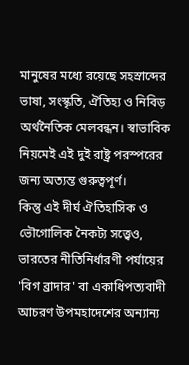মানুষের মধ্যে রয়েছে সহস্রাব্দের ভাষা, সংস্কৃতি, ঐতিহ্য ও নিবিড় অর্থনৈতিক মেলবন্ধন। স্বাভাবিক নিয়মেই এই দুই রাষ্ট্র পরস্পরের জন্য অত্যন্ত গুরুত্বপূর্ণ।
কিন্তু এই দীর্ঘ ঐতিহাসিক ও ভৌগোলিক নৈকট্য সত্ত্বেও, ভারতের নীতিনির্ধারণী পর্যায়ের 'বিগ ব্রাদার' বা একাধিপত্যবাদী আচরণ উপমহাদেশের অন্যান্য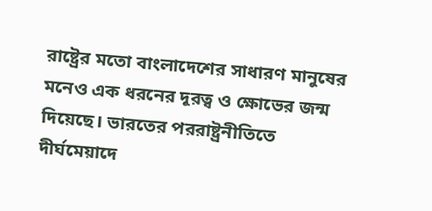রাষ্ট্রের মতো বাংলাদেশের সাধারণ মানুষের মনেও এক ধরনের দূরত্ব ও ক্ষোভের জন্ম দিয়েছে। ভারতের পররাষ্ট্রনীতিতে দীর্ঘমেয়াদে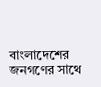বাংলাদেশের জনগণের সাথে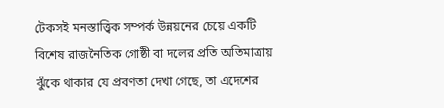টেকসই মনস্তাত্ত্বিক সম্পর্ক উন্নয়নের চেয়ে একটি বিশেষ রাজনৈতিক গোষ্ঠী বা দলের প্রতি অতিমাত্রায় ঝুঁকে থাকার যে প্রবণতা দেখা গেছে, তা এদেশের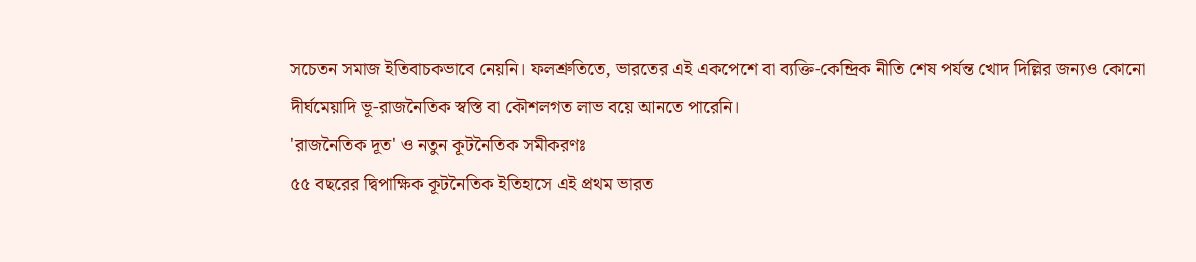সচেতন সমাজ ইতিবাচকভাবে নেয়নি। ফলশ্রুতিতে, ভারতের এই একপেশে বা ব্যক্তি-কেন্দ্রিক নীতি শেষ পর্যন্ত খোদ দিল্লির জন্যও কোনো দীর্ঘমেয়াদি ভূ-রাজনৈতিক স্বস্তি বা কৌশলগত লাভ বয়ে আনতে পারেনি।
'রাজনৈতিক দূত' ও নতুন কূটনৈতিক সমীকরণঃ
৫৫ বছরের দ্বিপাক্ষিক কূটনৈতিক ইতিহাসে এই প্রথম ভারত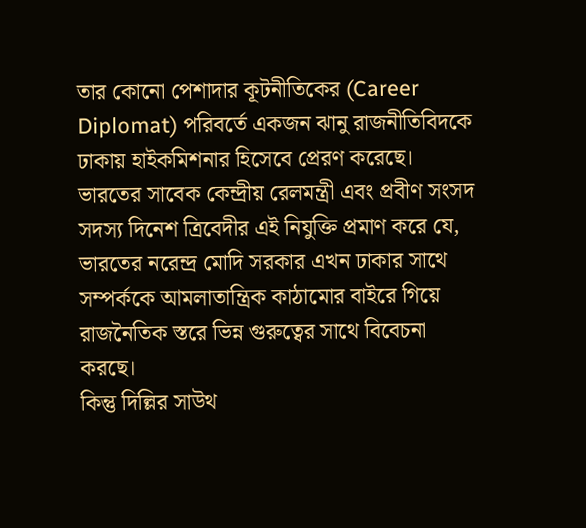তার কোনো পেশাদার কূটনীতিকের (Career Diplomat) পরিবর্তে একজন ঝানু রাজনীতিবিদকে ঢাকায় হাইকমিশনার হিসেবে প্রেরণ করেছে। ভারতের সাবেক কেন্দ্রীয় রেলমন্ত্রী এবং প্রবীণ সংসদ সদস্য দিনেশ ত্রিবেদীর এই নিযুক্তি প্রমাণ করে যে, ভারতের নরেন্দ্র মোদি সরকার এখন ঢাকার সাথে সম্পর্ককে আমলাতান্ত্রিক কাঠামোর বাইরে গিয়ে রাজনৈতিক স্তরে ভিন্ন গুরুত্বের সাথে বিবেচনা করছে।
কিন্তু দিল্লির সাউথ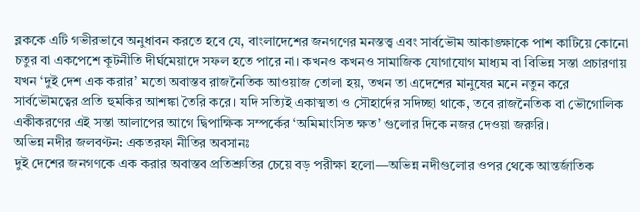ব্লককে এটি গভীরভাবে অনুধাবন করতে হবে যে, বাংলাদেশের জনগণের মনস্তত্ত্ব এবং সার্বভৌম আকাঙ্ক্ষাকে পাশ কাটিয়ে কোনো চতুর বা একপেশে কূটনীতি দীর্ঘমেয়াদে সফল হতে পারে না। কখনও কখনও সামাজিক যোগাযোগ মাধ্যম বা বিভিন্ন সস্তা প্রচারণায় যখন ‘দুই দেশ এক করার’ মতো অবাস্তব রাজনৈতিক আওয়াজ তোলা হয়, তখন তা এদেশের মানুষের মনে নতুন করে সার্বভৌমত্বের প্রতি হুমকির আশঙ্কা তৈরি করে। যদি সত্যিই একাত্মতা ও সৌহার্দের সদিচ্ছা থাকে, তবে রাজনৈতিক বা ভৌগোলিক একীকরণের এই সস্তা আলাপের আগে দ্বিপাক্ষিক সম্পর্কের ‘অমিমাংসিত ক্ষত’ গুলোর দিকে নজর দেওয়া জরুরি।
অভিন্ন নদীর জলবণ্টন: একতরফা নীতির অবসানঃ
দুই দেশের জনগণকে এক করার অবাস্তব প্রতিশ্রুতির চেয়ে বড় পরীক্ষা হলো—অভিন্ন নদীগুলোর ওপর থেকে আন্তর্জাতিক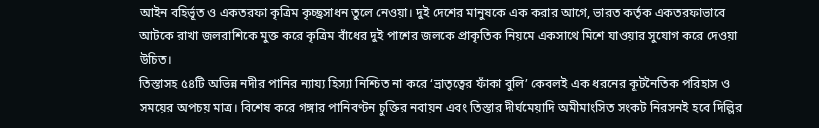আইন বহির্ভূত ও একতরফা কৃত্রিম কৃচ্ছ্রসাধন তুলে নেওয়া। দুই দেশের মানুষকে এক করার আগে, ভারত কর্তৃক একতরফাভাবে আটকে রাখা জলরাশিকে মুক্ত করে কৃত্রিম বাঁধের দুই পাশের জলকে প্রাকৃতিক নিয়মে একসাথে মিশে যাওয়ার সুযোগ করে দেওয়া উচিত।
তিস্তাসহ ৫৪টি অভিন্ন নদীর পানির ন্যায্য হিস্যা নিশ্চিত না করে ‘ভ্রাতৃত্বের ফাঁকা বুলি’ কেবলই এক ধরনের কূটনৈতিক পরিহাস ও সময়ের অপচয় মাত্র। বিশেষ করে গঙ্গার পানিবণ্টন চুক্তির নবায়ন এবং তিস্তার দীর্ঘমেয়াদি অমীমাংসিত সংকট নিরসনই হবে দিল্লির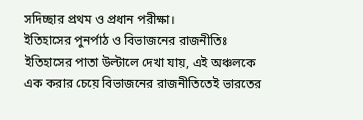সদিচ্ছার প্রথম ও প্রধান পরীক্ষা।
ইতিহাসের পুনর্পাঠ ও বিভাজনের রাজনীতিঃ
ইতিহাসের পাতা উল্টালে দেখা যায়, এই অঞ্চলকে এক করার চেয়ে বিভাজনের রাজনীতিতেই ভারতের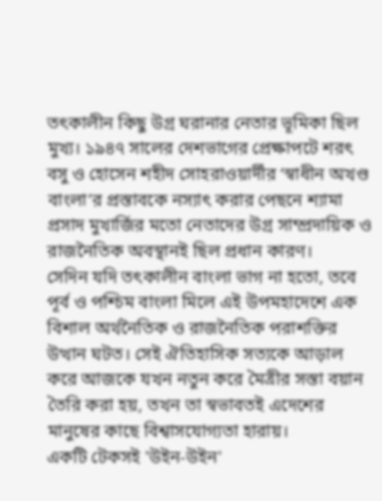তৎকালীন কিছু উগ্র ঘরানার নেতার ভূমিকা ছিল মুখ্য। ১৯৪৭ সালের দেশভাগের প্রেক্ষাপটে শরৎ বসু ও হোসেন শহীদ সোহরাওয়ার্দীর ‘স্বাধীন অখণ্ড বাংলা’র প্রস্তাবকে নস্যাৎ করার পেছনে শ্যামা প্রসাদ মুখার্জির মতো নেতাদের উগ্র সাম্প্রদায়িক ও রাজনৈতিক অবস্থানই ছিল প্রধান কারণ।
সেদিন যদি তৎকালীন বাংলা ভাগ না হতো, তবে পূর্ব ও পশ্চিম বাংলা মিলে এই উপমহাদেশে এক বিশাল অর্থনৈতিক ও রাজনৈতিক পরাশক্তির উত্থান ঘটত। সেই ঐতিহাসিক সত্যকে আড়াল করে আজকে যখন নতুন করে মৈত্রীর সস্তা বয়ান তৈরি করা হয়, তখন তা স্বভাবতই এদেশের মানুষের কাছে বিশ্বাসযোগ্যতা হারায়।
একটি টেকসই 'উইন-উইন'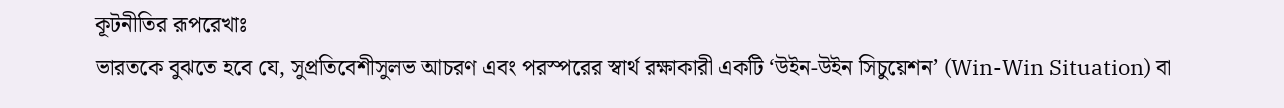কূটনীতির রূপরেখাঃ
ভারতকে বুঝতে হবে যে, সুপ্রতিবেশীসুলভ আচরণ এবং পরস্পরের স্বার্থ রক্ষাকারী একটি ‘উইন-উইন সিচুয়েশন’ (Win-Win Situation) বা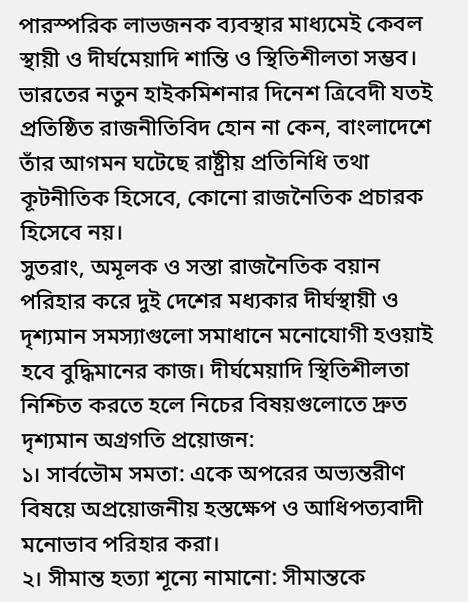পারস্পরিক লাভজনক ব্যবস্থার মাধ্যমেই কেবল স্থায়ী ও দীর্ঘমেয়াদি শান্তি ও স্থিতিশীলতা সম্ভব। ভারতের নতুন হাইকমিশনার দিনেশ ত্রিবেদী যতই প্রতিষ্ঠিত রাজনীতিবিদ হোন না কেন, বাংলাদেশে তাঁর আগমন ঘটেছে রাষ্ট্রীয় প্রতিনিধি তথা কূটনীতিক হিসেবে, কোনো রাজনৈতিক প্রচারক হিসেবে নয়।
সুতরাং, অমূলক ও সস্তা রাজনৈতিক বয়ান পরিহার করে দুই দেশের মধ্যকার দীর্ঘস্থায়ী ও দৃশ্যমান সমস্যাগুলো সমাধানে মনোযোগী হওয়াই হবে বুদ্ধিমানের কাজ। দীর্ঘমেয়াদি স্থিতিশীলতা নিশ্চিত করতে হলে নিচের বিষয়গুলোতে দ্রুত দৃশ্যমান অগ্রগতি প্রয়োজন:
১। সার্বভৌম সমতা: একে অপরের অভ্যন্তরীণ বিষয়ে অপ্রয়োজনীয় হস্তক্ষেপ ও আধিপত্যবাদী মনোভাব পরিহার করা।
২। সীমান্ত হত্যা শূন্যে নামানো: সীমান্তকে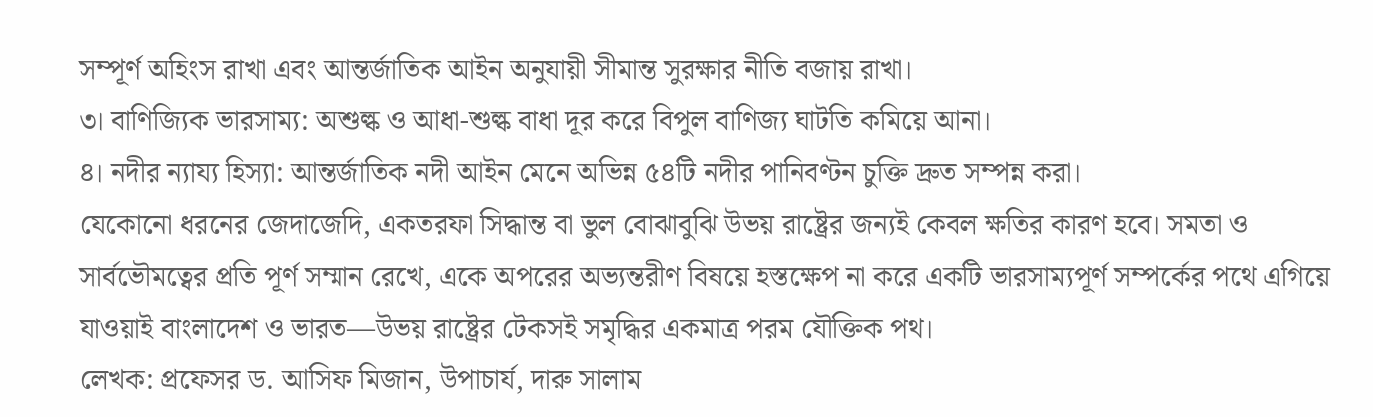সম্পূর্ণ অহিংস রাখা এবং আন্তর্জাতিক আইন অনুযায়ী সীমান্ত সুরক্ষার নীতি বজায় রাখা।
৩। বাণিজ্যিক ভারসাম্য: অশুল্ক ও আধা-শুল্ক বাধা দূর করে বিপুল বাণিজ্য ঘাটতি কমিয়ে আনা।
৪। নদীর ন্যায্য হিস্যা: আন্তর্জাতিক নদী আইন মেনে অভিন্ন ৫৪টি নদীর পানিবণ্টন চুক্তি দ্রুত সম্পন্ন করা।
যেকোনো ধরনের জেদাজেদি, একতরফা সিদ্ধান্ত বা ভুল বোঝাবুঝি উভয় রাষ্ট্রের জন্যই কেবল ক্ষতির কারণ হবে। সমতা ও সার্বভৌমত্বের প্রতি পূর্ণ সম্মান রেখে, একে অপরের অভ্যন্তরীণ বিষয়ে হস্তক্ষেপ না করে একটি ভারসাম্যপূর্ণ সম্পর্কের পথে এগিয়ে যাওয়াই বাংলাদেশ ও ভারত—উভয় রাষ্ট্রের টেকসই সমৃদ্ধির একমাত্র পরম যৌক্তিক পথ।
লেখক: প্রফেসর ড. আসিফ মিজান, উপাচার্য, দারু সালাম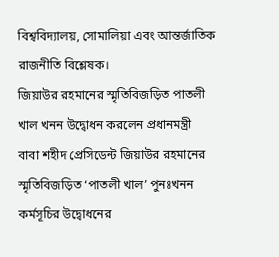বিশ্ববিদ্যালয়, সোমালিয়া এবং আন্তর্জাতিক রাজনীতি বিশ্লেষক।
জিয়াউর রহমানের স্মৃতিবিজড়িত পাতলী খাল খনন উদ্বোধন করলেন প্রধানমন্ত্রী
বাবা শহীদ প্রেসিডেন্ট জিয়াউর রহমানের স্মৃতিবিজড়িত ‘পাতলী খাল’ পুনঃখনন কর্মসূচির উদ্বোধনের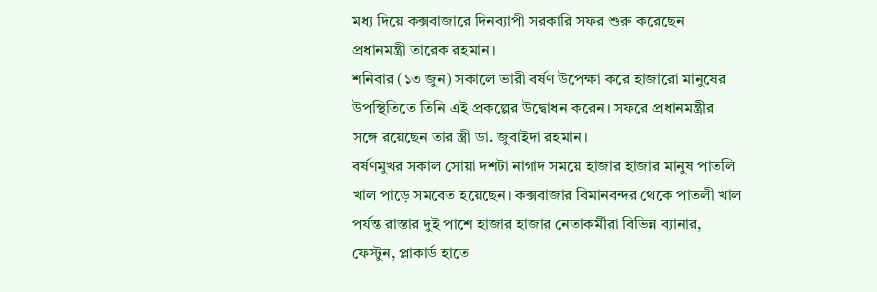মধ্য দিয়ে কক্সবাজারে দিনব্যাপী সরকারি সফর শুরু করেছেন প্রধানমন্ত্রী তারেক রহমান।
শনিবার (১৩ জুন) সকালে ভারী বর্ষণ উপেক্ষা করে হাজারো মানুষের উপস্থিতিতে তিনি এই প্রকল্পের উদ্বোধন করেন। সফরে প্রধানমন্ত্রীর সঙ্গে রয়েছেন তার স্ত্রী ডা. জুবাইদা রহমান।
বর্ষণমুখর সকাল সোয়া দশটা নাগাদ সময়ে হাজার হাজার মানুষ পাতলি খাল পাড়ে সমবেত হয়েছেন। কক্সবাজার বিমানবন্দর থেকে পাতলী খাল পর্যন্ত রাস্তার দুই পাশে হাজার হাজার নেতাকর্মীরা বিভিন্ন ব্যানার, ফেস্টুন, প্লাকার্ড হাতে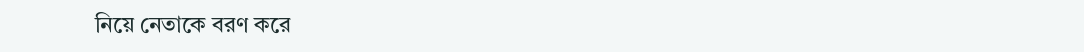নিয়ে নেতাকে বরণ করে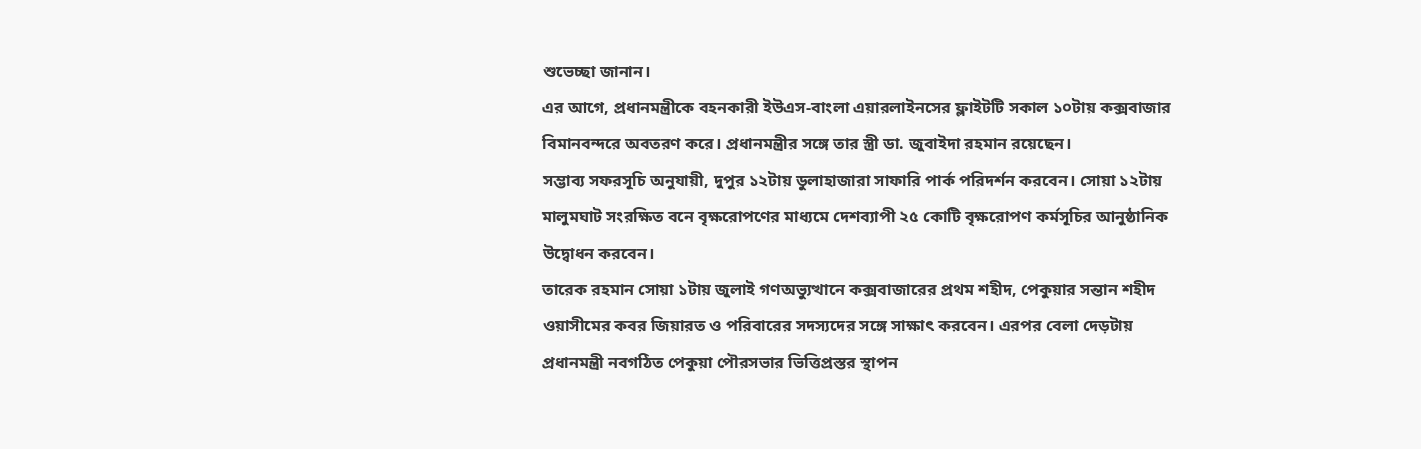শুভেচ্ছা জানান।
এর আগে, প্রধানমন্ত্রীকে বহনকারী ইউএস-বাংলা এয়ারলাইনসের ফ্লাইটটি সকাল ১০টায় কক্সবাজার বিমানবন্দরে অবতরণ করে। প্রধানমন্ত্রীর সঙ্গে তার স্ত্রী ডা. জুবাইদা রহমান রয়েছেন।
সম্ভাব্য সফরসূচি অনুযায়ী, দুপুর ১২টায় ডুলাহাজারা সাফারি পার্ক পরিদর্শন করবেন। সোয়া ১২টায় মালুমঘাট সংরক্ষিত বনে বৃক্ষরোপণের মাধ্যমে দেশব্যাপী ২৫ কোটি বৃক্ষরোপণ কর্মসূচির আনুষ্ঠানিক উদ্বোধন করবেন।
তারেক রহমান সোয়া ১টায় জুলাই গণঅভ্যুত্থানে কক্সবাজারের প্রথম শহীদ, পেকুয়ার সন্তান শহীদ ওয়াসীমের কবর জিয়ারত ও পরিবারের সদস্যদের সঙ্গে সাক্ষাৎ করবেন। এরপর বেলা দেড়টায় প্রধানমন্ত্রী নবগঠিত পেকুয়া পৌরসভার ভিত্তিপ্রস্তর স্থাপন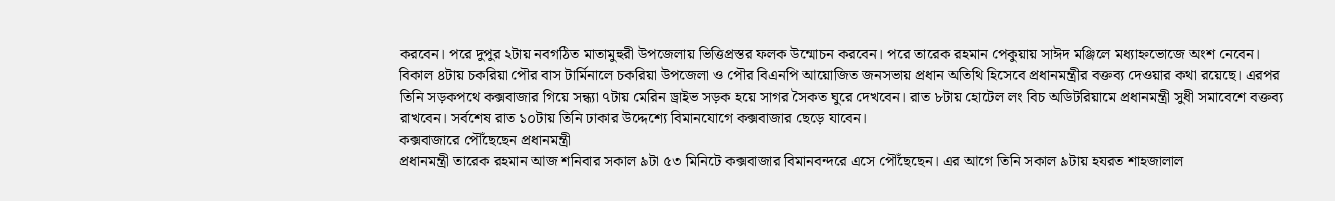করবেন। পরে দুপুর ২টায় নবগঠিত মাতামুহুরী উপজেলায় ভিত্তিপ্রস্তর ফলক উন্মোচন করবেন। পরে তারেক রহমান পেকুয়ায় সাঈদ মঞ্জিলে মধ্যাহ্নভোজে অংশ নেবেন।
বিকাল ৪টায় চকরিয়া পৌর বাস টার্মিনালে চকরিয়া উপজেলা ও পৌর বিএনপি আয়োজিত জনসভায় প্রধান অতিথি হিসেবে প্রধানমন্ত্রীর বক্তব্য দেওয়ার কথা রয়েছে। এরপর তিনি সড়কপথে কক্সবাজার গিয়ে সন্ধ্যা ৭টায় মেরিন ড্রাইভ সড়ক হয়ে সাগর সৈকত ঘুরে দেখবেন। রাত ৮টায় হোটেল লং বিচ অডিটরিয়ামে প্রধানমন্ত্রী সুধী সমাবেশে বক্তব্য রাখবেন। সর্বশেষ রাত ১০টায় তিনি ঢাকার উদ্দেশ্যে বিমানযোগে কক্সবাজার ছেড়ে যাবেন।
কক্সবাজারে পৌঁছেছেন প্রধানমন্ত্রী
প্রধানমন্ত্রী তারেক রহমান আজ শনিবার সকাল ৯টা ৫৩ মিনিটে কক্সবাজার বিমানবন্দরে এসে পৌঁছেছেন। এর আগে তিনি সকাল ৯টায় হযরত শাহজালাল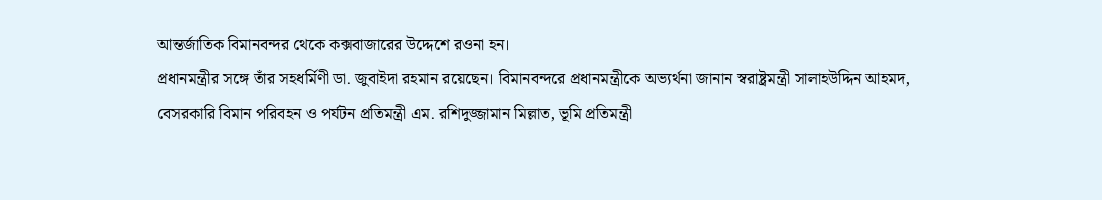আন্তর্জাতিক বিমানবন্দর থেকে কক্সবাজারের উদ্দেশে রওনা হন।
প্রধানমন্ত্রীর সঙ্গে তাঁর সহধর্মিণী ডা. জুবাইদা রহমান রয়েছেন। বিমানবন্দরে প্রধানমন্ত্রীকে অভ্যর্থনা জানান স্বরাষ্ট্রমন্ত্রী সালাহউদ্দিন আহমদ, বেসরকারি বিমান পরিবহন ও পর্যটন প্রতিমন্ত্রী এম. রশিদুজ্জামান মিল্লাত, ভূমি প্রতিমন্ত্রী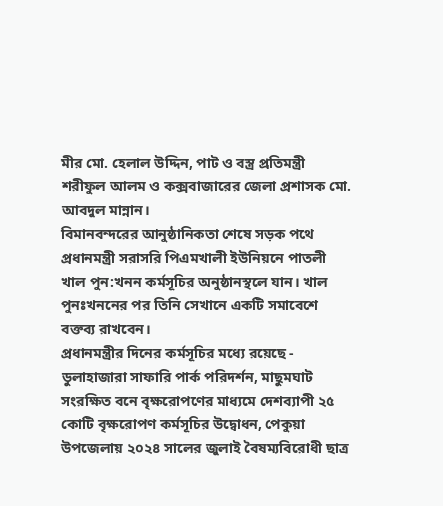মীর মো. হেলাল উদ্দিন, পাট ও বস্ত্র প্রতিমন্ত্রী শরীফুল আলম ও কক্সবাজারের জেলা প্রশাসক মো. আবদুল মান্নান।
বিমানবন্দরের আনুষ্ঠানিকতা শেষে সড়ক পথে প্রধানমন্ত্রী সরাসরি পিএমখালী ইউনিয়নে পাতলী খাল পুন:খনন কর্মসূচির অনুষ্ঠানস্থলে যান। খাল পুনঃখননের পর তিনি সেখানে একটি সমাবেশে বক্তব্য রাখবেন।
প্রধানমন্ত্রীর দিনের কর্মসূচির মধ্যে রয়েছে - ডুলাহাজারা সাফারি পার্ক পরিদর্শন, মাছুমঘাট সংরক্ষিত বনে বৃক্ষরোপণের মাধ্যমে দেশব্যাপী ২৫ কোটি বৃক্ষরোপণ কর্মসূচির উদ্বোধন, পেকুয়া উপজেলায় ২০২৪ সালের জুলাই বৈষম্যবিরোধী ছাত্র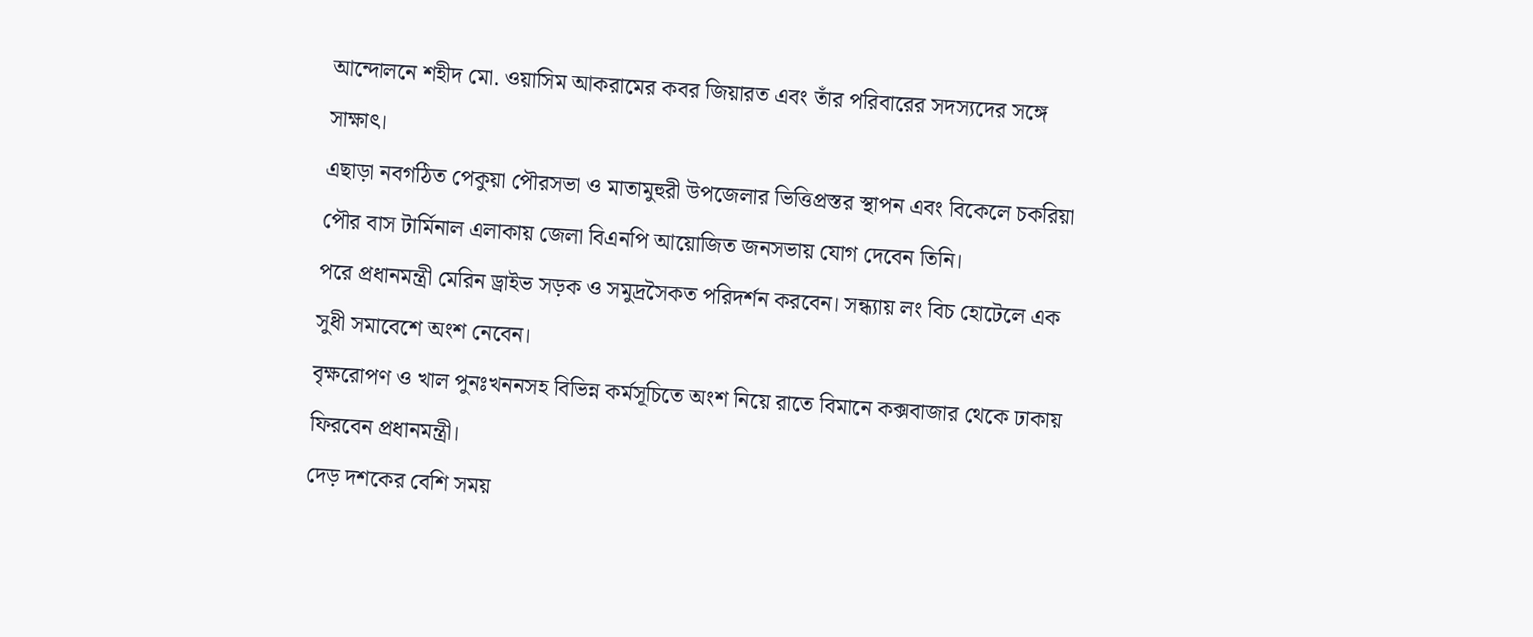আন্দোলনে শহীদ মো. ওয়াসিম আকরামের কবর জিয়ারত এবং তাঁর পরিবারের সদস্যদের সঙ্গে সাক্ষাৎ।
এছাড়া নবগঠিত পেকুয়া পৌরসভা ও মাতামুহুরী উপজেলার ভিত্তিপ্রস্তর স্থাপন এবং বিকেলে চকরিয়া পৌর বাস টার্মিনাল এলাকায় জেলা বিএনপি আয়োজিত জনসভায় যোগ দেবেন তিনি।
পরে প্রধানমন্ত্রী মেরিন ড্রাইভ সড়ক ও সমুদ্রসৈকত পরিদর্শন করবেন। সন্ধ্যায় লং বিচ হোটেলে এক সুধী সমাবেশে অংশ নেবেন।
বৃক্ষরোপণ ও খাল পুনঃখননসহ বিভিন্ন কর্মসূচিতে অংশ নিয়ে রাতে বিমানে কক্সবাজার থেকে ঢাকায় ফিরবেন প্রধানমন্ত্রী।
দেড় দশকের বেশি সময়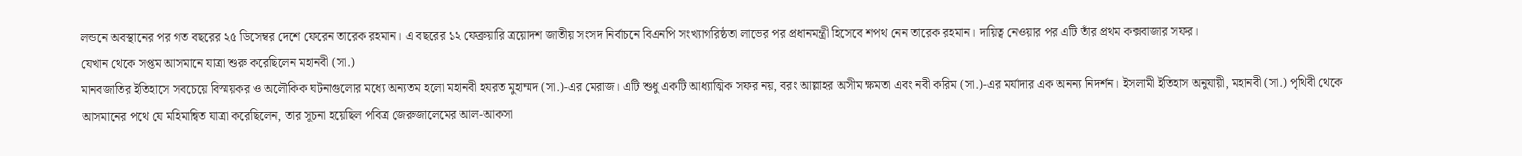লন্ডনে অবস্থানের পর গত বছরের ২৫ ডিসেম্বর দেশে ফেরেন তারেক রহমান। এ বছরের ১২ ফেব্রুয়ারি ত্রয়োদশ জাতীয় সংসদ নির্বাচনে বিএনপি সংখ্যাগরিষ্ঠতা লাভের পর প্রধানমন্ত্রী হিসেবে শপথ নেন তারেক রহমান। দায়িত্ব নেওয়ার পর এটি তাঁর প্রথম কক্সবাজার সফর।
যেখান থেকে সপ্তম আসমানে যাত্রা শুরু করেছিলেন মহানবী (সা.)
মানবজাতির ইতিহাসে সবচেয়ে বিস্ময়কর ও অলৌকিক ঘটনাগুলোর মধ্যে অন্যতম হলো মহানবী হযরত মুহাম্মদ (সা.)-এর মেরাজ। এটি শুধু একটি আধ্যাত্মিক সফর নয়, বরং আল্লাহর অসীম ক্ষমতা এবং নবী করিম (সা.)-এর মর্যাদার এক অনন্য নিদর্শন। ইসলামী ইতিহাস অনুযায়ী, মহানবী (সা.) পৃথিবী থেকে আসমানের পথে যে মহিমান্বিত যাত্রা করেছিলেন, তার সূচনা হয়েছিল পবিত্র জেরুজালেমের আল-আকসা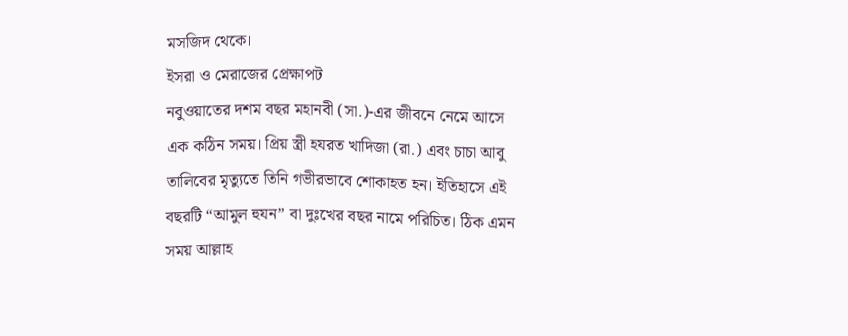মসজিদ থেকে।
ইসরা ও মেরাজের প্রেক্ষাপট
নবুওয়াতের দশম বছর মহানবী (সা.)-এর জীবনে নেমে আসে এক কঠিন সময়। প্রিয় স্ত্রী হযরত খাদিজা (রা.) এবং চাচা আবু তালিবের মৃত্যুতে তিনি গভীরভাবে শোকাহত হন। ইতিহাসে এই বছরটি “আমুল হুযন” বা দুঃখের বছর নামে পরিচিত। ঠিক এমন সময় আল্লাহ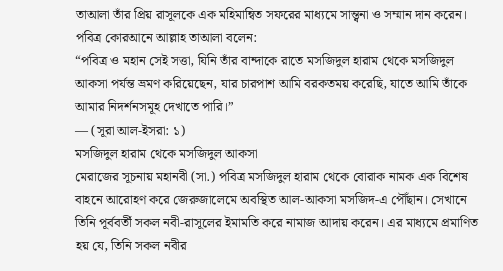তাআলা তাঁর প্রিয় রাসূলকে এক মহিমান্বিত সফরের মাধ্যমে সান্ত্বনা ও সম্মান দান করেন।
পবিত্র কোরআনে আল্লাহ তাআলা বলেন:
“পবিত্র ও মহান সেই সত্তা, যিনি তাঁর বান্দাকে রাতে মসজিদুল হারাম থেকে মসজিদুল আকসা পর্যন্ত ভ্রমণ করিয়েছেন, যার চারপাশ আমি বরকতময় করেছি, যাতে আমি তাঁকে আমার নিদর্শনসমূহ দেখাতে পারি।”
— (সূরা আল-ইসরা: ১)
মসজিদুল হারাম থেকে মসজিদুল আকসা
মেরাজের সূচনায় মহানবী (সা.) পবিত্র মসজিদুল হারাম থেকে বোরাক নামক এক বিশেষ বাহনে আরোহণ করে জেরুজালেমে অবস্থিত আল-আকসা মসজিদ-এ পৌঁছান। সেখানে তিনি পূর্ববর্তী সকল নবী-রাসূলের ইমামতি করে নামাজ আদায় করেন। এর মাধ্যমে প্রমাণিত হয় যে, তিনি সকল নবীর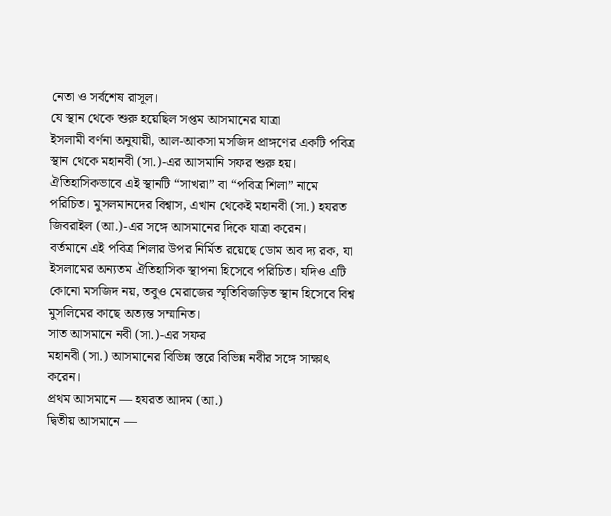নেতা ও সর্বশেষ রাসূল।
যে স্থান থেকে শুরু হয়েছিল সপ্তম আসমানের যাত্রা
ইসলামী বর্ণনা অনুযায়ী, আল-আকসা মসজিদ প্রাঙ্গণের একটি পবিত্র স্থান থেকে মহানবী (সা.)-এর আসমানি সফর শুরু হয়। ঐতিহাসিকভাবে এই স্থানটি “সাখরা” বা “পবিত্র শিলা” নামে পরিচিত। মুসলমানদের বিশ্বাস, এখান থেকেই মহানবী (সা.) হযরত জিবরাইল (আ.)-এর সঙ্গে আসমানের দিকে যাত্রা করেন।
বর্তমানে এই পবিত্র শিলার উপর নির্মিত রয়েছে ডোম অব দ্য রক, যা ইসলামের অন্যতম ঐতিহাসিক স্থাপনা হিসেবে পরিচিত। যদিও এটি কোনো মসজিদ নয়, তবুও মেরাজের স্মৃতিবিজড়িত স্থান হিসেবে বিশ্ব মুসলিমের কাছে অত্যন্ত সম্মানিত।
সাত আসমানে নবী (সা.)-এর সফর
মহানবী (সা.) আসমানের বিভিন্ন স্তরে বিভিন্ন নবীর সঙ্গে সাক্ষাৎ করেন।
প্রথম আসমানে — হযরত আদম (আ.)
দ্বিতীয় আসমানে —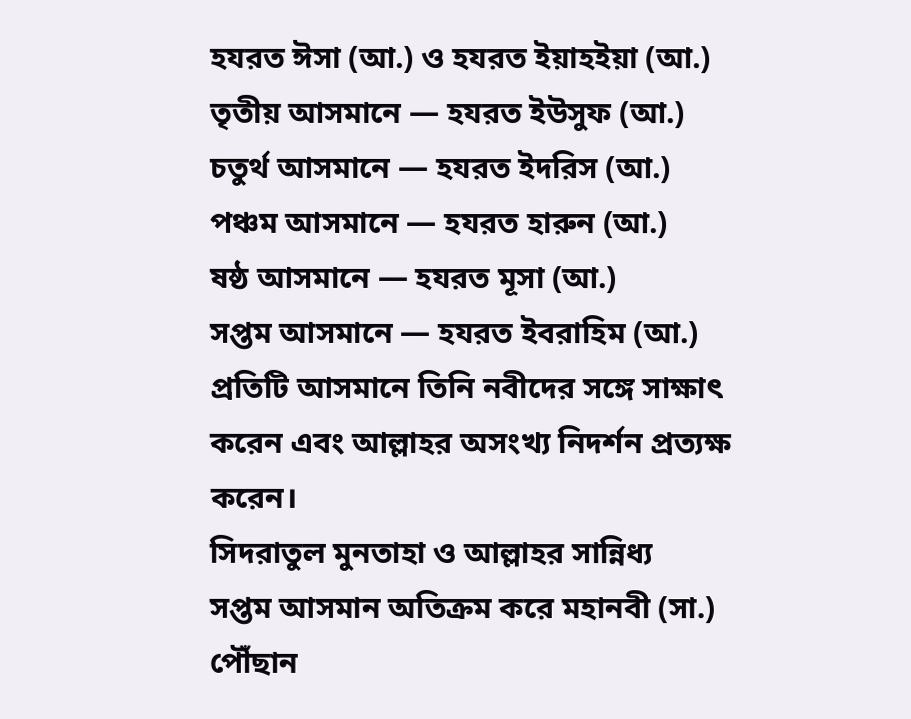হযরত ঈসা (আ.) ও হযরত ইয়াহইয়া (আ.)
তৃতীয় আসমানে — হযরত ইউসুফ (আ.)
চতুর্থ আসমানে — হযরত ইদরিস (আ.)
পঞ্চম আসমানে — হযরত হারুন (আ.)
ষষ্ঠ আসমানে — হযরত মূসা (আ.)
সপ্তম আসমানে — হযরত ইবরাহিম (আ.)
প্রতিটি আসমানে তিনি নবীদের সঙ্গে সাক্ষাৎ করেন এবং আল্লাহর অসংখ্য নিদর্শন প্রত্যক্ষ করেন।
সিদরাতুল মুনতাহা ও আল্লাহর সান্নিধ্য
সপ্তম আসমান অতিক্রম করে মহানবী (সা.) পৌঁছান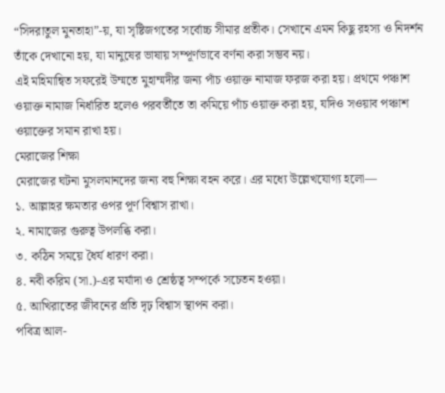“সিদরাতুল মুনতাহা”-য়, যা সৃষ্টিজগতের সর্বোচ্চ সীমার প্রতীক। সেখানে এমন কিছু রহস্য ও নিদর্শন তাঁকে দেখানো হয়, যা মানুষের ভাষায় সম্পূর্ণভাবে বর্ণনা করা সম্ভব নয়।
এই মহিমান্বিত সফরেই উম্মতে মুহাম্মদীর জন্য পাঁচ ওয়াক্ত নামাজ ফরজ করা হয়। প্রথমে পঞ্চাশ ওয়াক্ত নামাজ নির্ধারিত হলেও পরবর্তীতে তা কমিয়ে পাঁচ ওয়াক্ত করা হয়, যদিও সওয়াব পঞ্চাশ ওয়াক্তের সমান রাখা হয়।
মেরাজের শিক্ষা
মেরাজের ঘটনা মুসলমানদের জন্য বহু শিক্ষা বহন করে। এর মধ্যে উল্লেখযোগ্য হলো—
১. আল্লাহর ক্ষমতার ওপর পূর্ণ বিশ্বাস রাখা।
২. নামাজের গুরুত্ব উপলব্ধি করা।
৩. কঠিন সময়ে ধৈর্য ধারণ করা।
৪. নবী করিম (সা.)-এর মর্যাদা ও শ্রেষ্ঠত্ব সম্পর্কে সচেতন হওয়া।
৫. আখিরাতের জীবনের প্রতি দৃঢ় বিশ্বাস স্থাপন করা।
পবিত্র আল-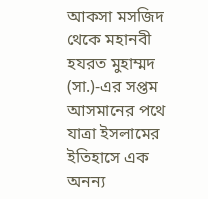আকসা মসজিদ থেকে মহানবী হযরত মুহাম্মদ (সা.)-এর সপ্তম আসমানের পথে যাত্রা ইসলামের ইতিহাসে এক অনন্য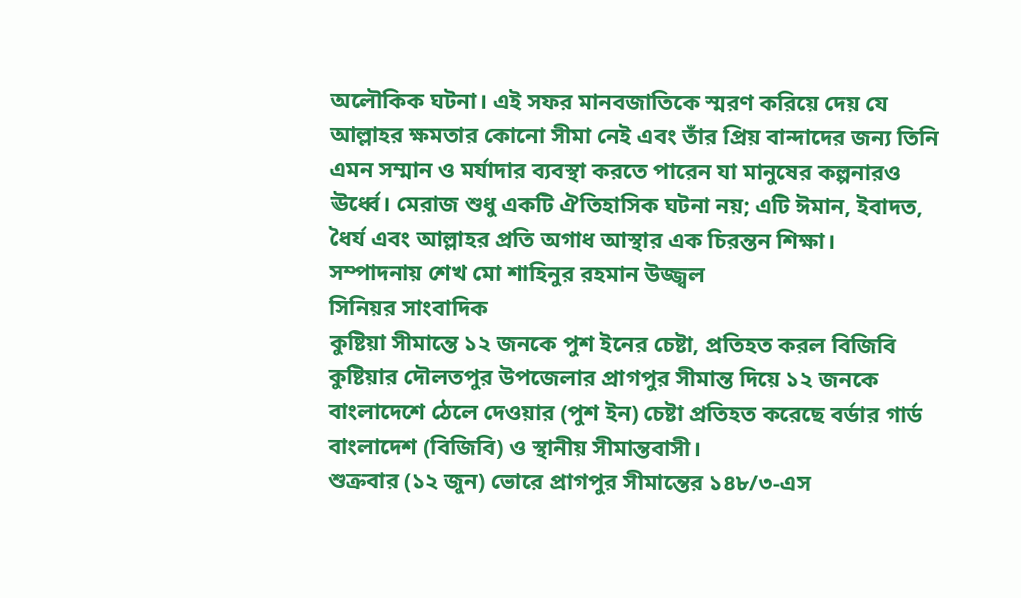অলৌকিক ঘটনা। এই সফর মানবজাতিকে স্মরণ করিয়ে দেয় যে আল্লাহর ক্ষমতার কোনো সীমা নেই এবং তাঁর প্রিয় বান্দাদের জন্য তিনি এমন সম্মান ও মর্যাদার ব্যবস্থা করতে পারেন যা মানুষের কল্পনারও ঊর্ধ্বে। মেরাজ শুধু একটি ঐতিহাসিক ঘটনা নয়; এটি ঈমান, ইবাদত, ধৈর্য এবং আল্লাহর প্রতি অগাধ আস্থার এক চিরন্তন শিক্ষা।
সম্পাদনায় শেখ মো শাহিনুর রহমান উজ্জ্বল
সিনিয়র সাংবাদিক
কুষ্টিয়া সীমান্তে ১২ জনকে পুশ ইনের চেষ্টা, প্রতিহত করল বিজিবি
কুষ্টিয়ার দৌলতপুর উপজেলার প্রাগপুর সীমান্ত দিয়ে ১২ জনকে বাংলাদেশে ঠেলে দেওয়ার (পুশ ইন) চেষ্টা প্রতিহত করেছে বর্ডার গার্ড বাংলাদেশ (বিজিবি) ও স্থানীয় সীমান্তবাসী।
শুক্রবার (১২ জুন) ভোরে প্রাগপুর সীমান্তের ১৪৮/৩-এস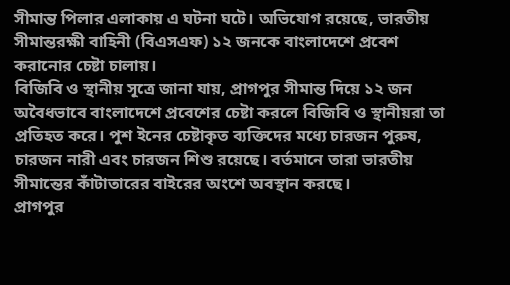সীমান্ত পিলার এলাকায় এ ঘটনা ঘটে। অভিযোগ রয়েছে, ভারতীয় সীমান্তরক্ষী বাহিনী (বিএসএফ) ১২ জনকে বাংলাদেশে প্রবেশ করানোর চেষ্টা চালায়।
বিজিবি ও স্থানীয় সূত্রে জানা যায়, প্রাগপুর সীমান্ত দিয়ে ১২ জন অবৈধভাবে বাংলাদেশে প্রবেশের চেষ্টা করলে বিজিবি ও স্থানীয়রা তা প্রতিহত করে। পুশ ইনের চেষ্টাকৃত ব্যক্তিদের মধ্যে চারজন পুরুষ, চারজন নারী এবং চারজন শিশু রয়েছে। বর্তমানে তারা ভারতীয় সীমান্তের কাঁটাতারের বাইরের অংশে অবস্থান করছে।
প্রাগপুর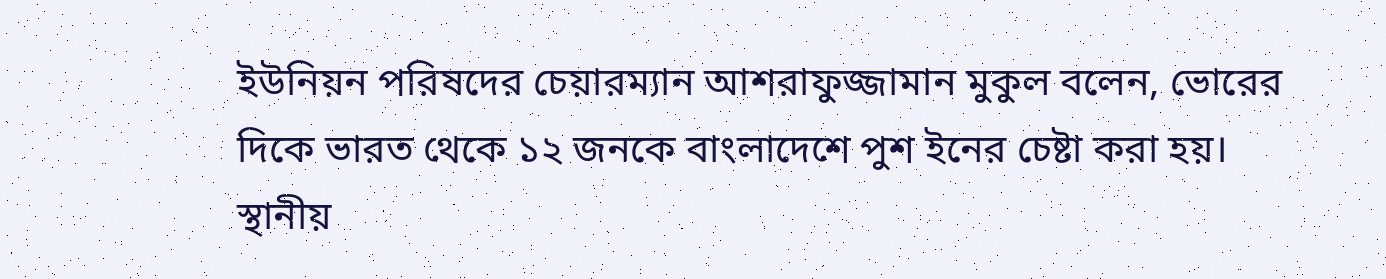ইউনিয়ন পরিষদের চেয়ারম্যান আশরাফুজ্জামান মুকুল বলেন, ভোরের দিকে ভারত থেকে ১২ জনকে বাংলাদেশে পুশ ইনের চেষ্টা করা হয়। স্থানীয়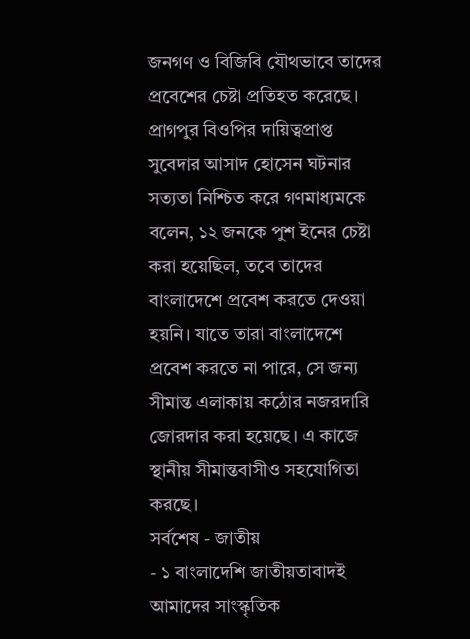জনগণ ও বিজিবি যৌথভাবে তাদের প্রবেশের চেষ্টা প্রতিহত করেছে।
প্রাগপুর বিওপির দায়িত্বপ্রাপ্ত সুবেদার আসাদ হোসেন ঘটনার সত্যতা নিশ্চিত করে গণমাধ্যমকে বলেন, ১২ জনকে পুশ ইনের চেষ্টা করা হয়েছিল, তবে তাদের বাংলাদেশে প্রবেশ করতে দেওয়া হয়নি। যাতে তারা বাংলাদেশে প্রবেশ করতে না পারে, সে জন্য সীমান্ত এলাকায় কঠোর নজরদারি জোরদার করা হয়েছে। এ কাজে স্থানীয় সীমান্তবাসীও সহযোগিতা করছে।
সর্বশেষ - জাতীয়
- ১ বাংলাদেশি জাতীয়তাবাদই আমাদের সাংস্কৃতিক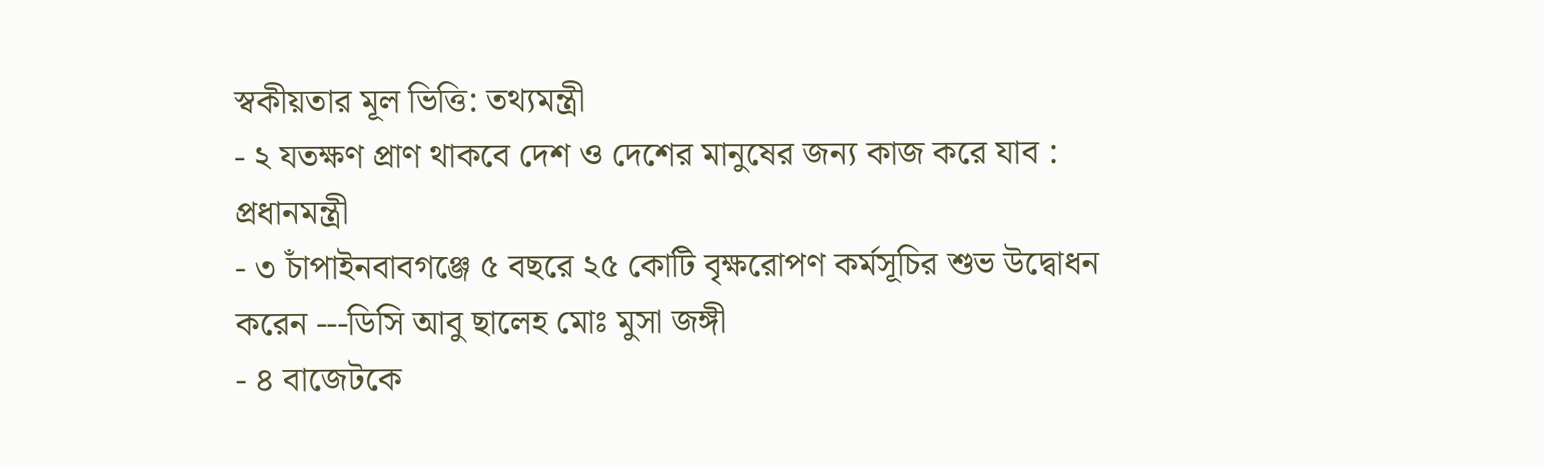স্বকীয়তার মূল ভিত্তি: তথ্যমন্ত্রী
- ২ যতক্ষণ প্রাণ থাকবে দেশ ও দেশের মানুষের জন্য কাজ করে যাব : প্রধানমন্ত্রী
- ৩ চাঁপাইনবাবগঞ্জে ৫ বছরে ২৫ কোটি বৃক্ষরোপণ কর্মসূচির শুভ উদ্বোধন করেন ---ডিসি আবু ছালেহ মোঃ মুসা জঙ্গী
- ৪ বাজেটকে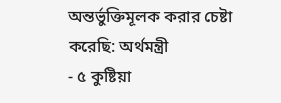অন্তর্ভুক্তিমূলক করার চেষ্টা করেছি: অর্থমন্ত্রী
- ৫ কুষ্টিয়া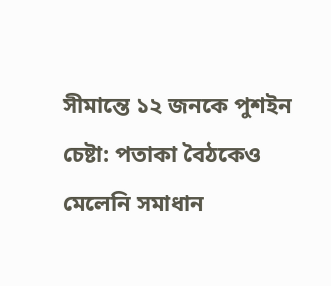সীমান্তে ১২ জনকে পুশইন চেষ্টা: পতাকা বৈঠকেও মেলেনি সমাধান